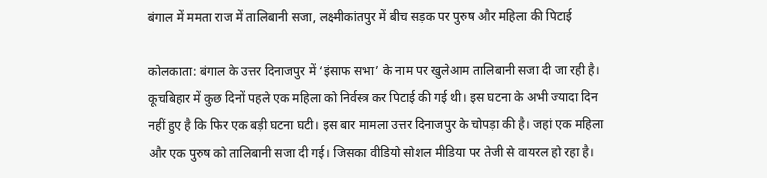बंगाल में ममता राज में तालिबानी सजा, लक्ष्मीकांतपुर में बीच सड़क पर पुरुष और महिला की पिटाई

कोलकाता: बंगाल के उत्तर दिनाजपुर में ‘इंसाफ सभा’ के नाम पर खुलेआम तालिबानी सजा दी जा रही है। कूचबिहार में कुछ दिनों पहले एक महिला को निर्वस्त्र कर पिटाई की गई थी। इस घटना के अभी ज्यादा दिन नहीं हुए है कि फिर एक बड़ी घटना घटी। इस बार मामला उत्तर दिनाजपुर के चोपड़ा की है। जहां एक महिला और एक पुरुष को तालिबानी सजा दी गई। जिसका वीडियो सोशल मीडिया पर तेजी से वायरल हो रहा है।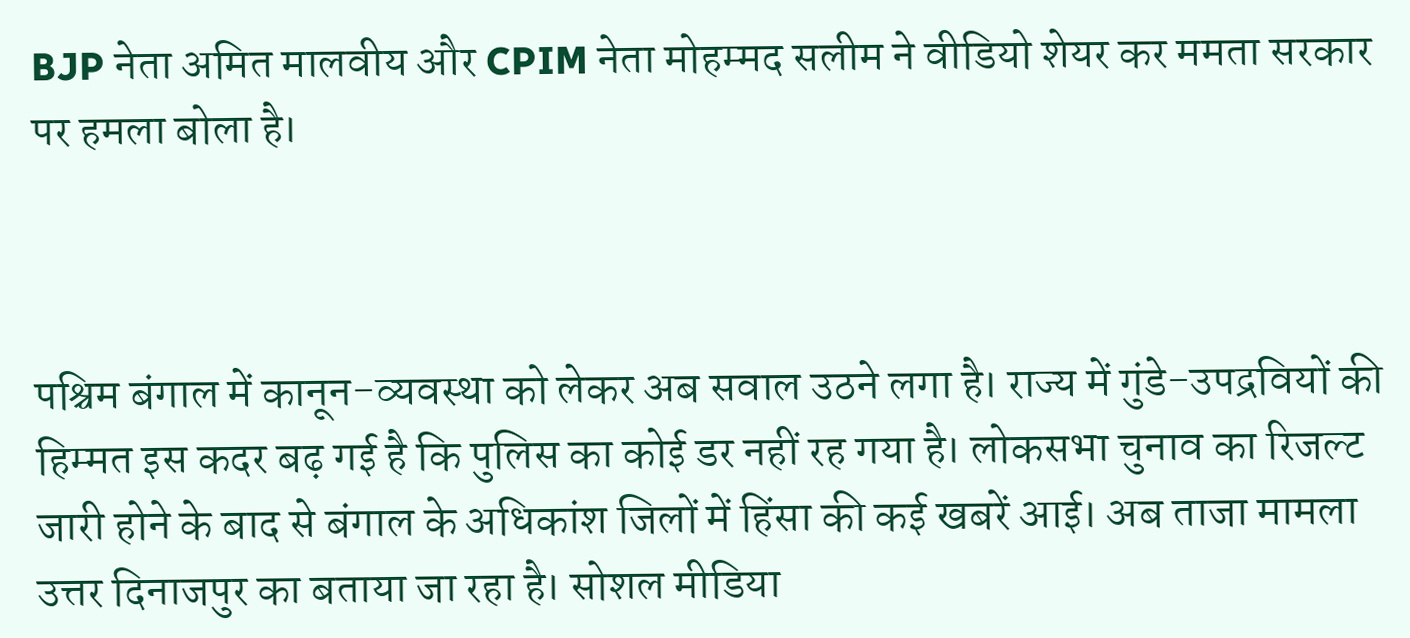BJP नेता अमित मालवीय और CPIM नेता मोहम्मद सलीम ने वीडियो शेयर कर ममता सरकार पर हमला बोला है।



पश्चिम बंगाल में कानून-व्यवस्था को लेकर अब सवाल उठने लगा है। राज्य में गुंडे-उपद्रवियों की हिम्मत इस कदर बढ़ गई है कि पुलिस का कोई डर नहीं रह गया है। लोकसभा चुनाव का रिजल्ट जारी होने के बाद से बंगाल के अधिकांश जिलों में हिंसा की कई खबरें आई। अब ताजा मामला उत्तर दिनाजपुर का बताया जा रहा है। सोशल मीडिया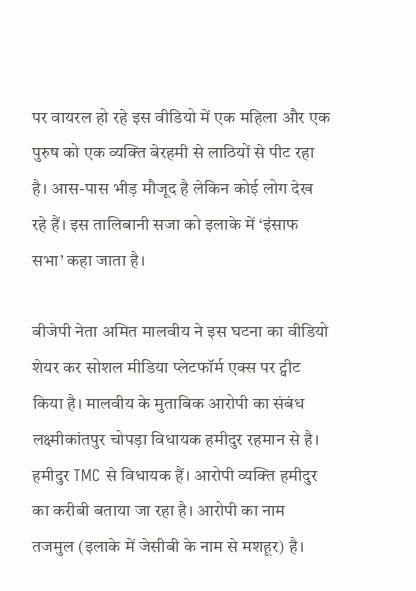पर वायरल हो रहे इस वीडियो में एक महिला और एक पुरुष को एक व्यक्ति बेरहमी से लाठियों से पीट रहा है। आस-पास भीड़ मौजूद है लेकिन कोई लोग देख रहे हैं। इस तालिबानी सजा को इलाके में ‘इंसाफ सभा’ कहा जाता है।

बीजेपी नेता अमित मालवीय ने इस घटना का वीडियो शेयर कर सोशल मीडिया प्लेटफॉर्म एक्स पर ट्वीट किया है। मालवीय के मुताबिक आरोपी का संबंध लक्ष्मीकांतपुर चोपड़ा विधायक हमीदुर रहमान से है। हमीदुर TMC से विधायक हैं। आरोपी व्यक्ति हमीदुर का करीबी बताया जा रहा है। आरोपी का नाम तजमुल (इलाके में जेसीबी के नाम से मशहूर) है।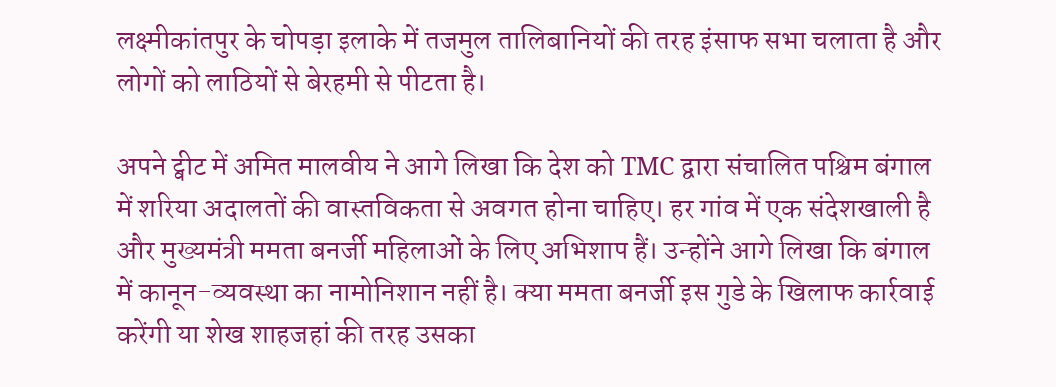लक्ष्मीकांतपुर के चोपड़ा इलाके में तजमुल तालिबानियों की तरह इंसाफ सभा चलाता है और लोगों को लाठियों से बेरहमी से पीटता है।

अपने ट्वीट में अमित मालवीय ने आगे लिखा कि देश को TMC द्वारा संचालित पश्चिम बंगाल में शरिया अदालतों की वास्तविकता से अवगत होना चाहिए। हर गांव में एक संदेशखाली है और मुख्यमंत्री ममता बनर्जी महिलाओं के लिए अभिशाप हैं। उन्होंने आगे लिखा कि बंगाल में कानून-व्यवस्था का नामोनिशान नहीं है। क्या ममता बनर्जी इस गुडे के खिलाफ कार्रवाई करेंगी या शेख शाहजहां की तरह उसका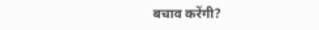बचाव करेंगी?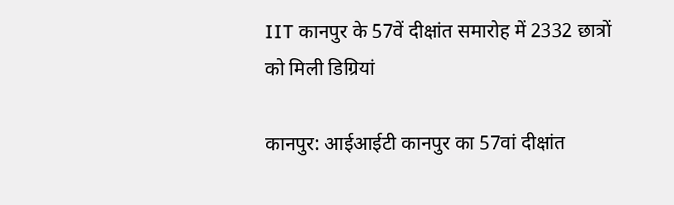IIT कानपुर के 57वें दीक्षांत समारोह में 2332 छात्रों को मिली डिग्रियां

कानपुर: आईआईटी कानपुर का 57वां दीक्षांत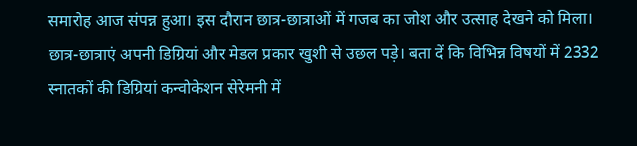समारोह आज संपन्न हुआ। इस दौरान छात्र-छात्राओं में गजब का जोश और उत्साह देखने को मिला। छात्र-छात्राएं अपनी डिग्रियां और मेडल प्रकार खुशी से उछल पड़े। बता दें कि विभिन्न विषयों में 2332 स्नातकों की डिग्रियां कन्वोकेशन सेरेमनी में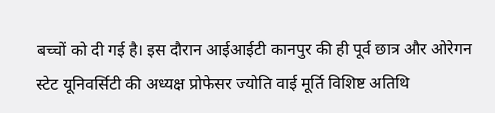बच्चों को दी गई है। इस दौरान आईआईटी कानपुर की ही पूर्व छात्र और ओरेगन स्टेट यूनिवर्सिटी की अध्यक्ष प्रोफेसर ज्योति वाई मूर्ति विशिष्ट अतिथि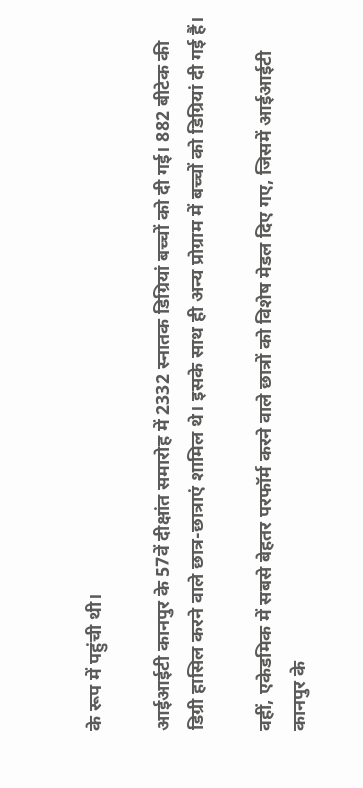के रूप में पहुंची थी।

आईआईटी कानपुर के 57वें दीक्षांत समारोह में 2332 स्नातक डिग्रियां बच्चों को दी गई। 882 बीटेक की डिग्री हासिल करने वाले छात्र-छात्राएं शामिल थे। इसके साथ ही अन्य प्रोग्राम में बच्चों को डिग्रियां दी गई हैं।

वहीं, एकेडमिक में सबसे बेहतर परफॉर्म करने वाले छात्रों को विशेष मेडल दिए गए, जिसमें आईआईटी कानपुर के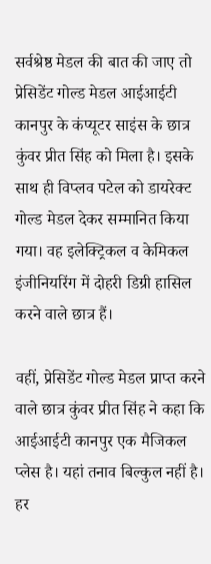सर्वश्रेष्ठ मेडल की बात की जाए तो प्रेसिडेंट गोल्ड मेडल आईआईटी कानपुर के कंप्यूटर साइंस के छात्र कुंवर प्रीत सिंह को मिला है। इसके साथ ही विप्लव पटेल को डायरेक्ट गोल्ड मेडल देकर सम्मानित किया गया। वह इलेक्ट्रिकल व केमिकल इंजीनियरिंग में दोहरी डिग्री हासिल करने वाले छात्र हैं।

वहीं, प्रेसिडेंट गोल्ड मेडल प्राप्त करने वाले छात्र कुंवर प्रीत सिंह ने कहा कि आईआईटी कानपुर एक मैजिकल प्लेस है। यहां तनाव बिल्कुल नहीं है। हर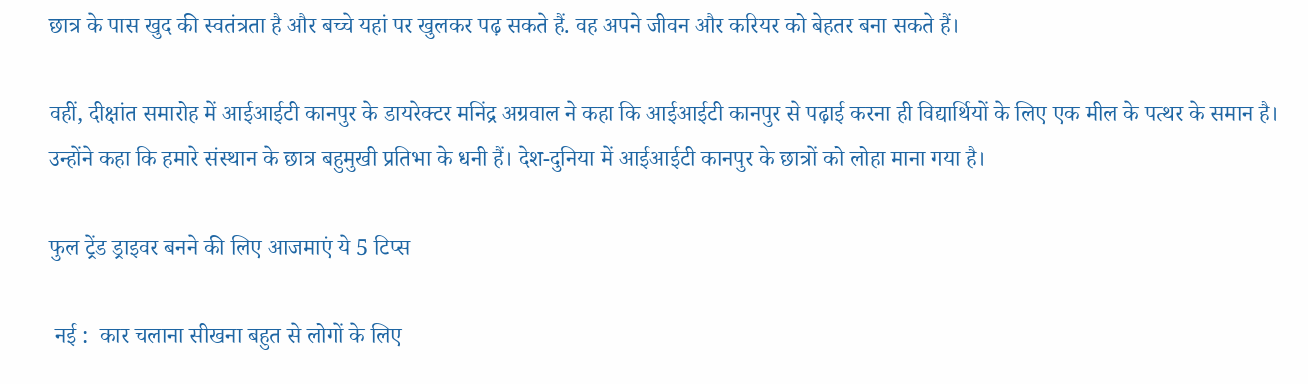छात्र के पास खुद की स्वतंत्रता है और बच्चे यहां पर खुलकर पढ़ सकते हैं. वह अपने जीवन और करियर को बेहतर बना सकते हैं।

वहीं, दीक्षांत समारोह में आईआईटी कानपुर के डायरेक्टर मनिंद्र अग्रवाल ने कहा कि आईआईटी कानपुर से पढ़ाई करना ही विद्यार्थियों के लिए एक मील के पत्थर के समान है। उन्होंने कहा कि हमारे संस्थान के छात्र बहुमुखी प्रतिभा के धनी हैं। देश-दुनिया में आईआईटी कानपुर के छात्रों को लोहा माना गया है।

फुल ट्रेंड ड्राइवर बनने की लिए आजमाएं ये 5 टिप्स

 नई :  कार चलाना सीखना बहुत से लोगों के लिए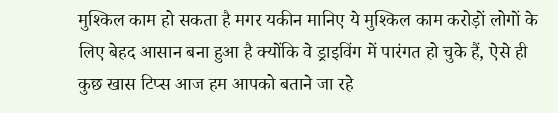मुश्किल काम हो सकता है मगर यकीन मानिए ये मुश्किल काम करोड़ों लोगों के लिए बेहद आसान बना हुआ है क्योंकि वे ड्राइविंग में पारंगत हो चुके हैं, ऐसे ही कुछ खास टिप्स आज हम आपको बताने जा रहे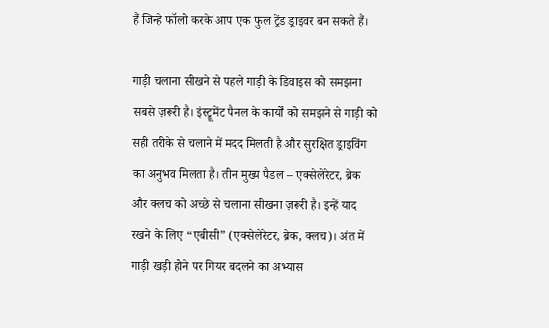हैं जिन्हे फॉलो करके आप एक फुल ट्रेंड ड्राइवर बन सकते हैं।

गाड़ी चलाना सीखने से पहले गाड़ी के डिवाइस को समझना सबसे ज़रूरी है। इंस्ट्रूमेंट पैनल के कार्यों को समझने से गाड़ी को सही तरीके से चलाने में मदद मिलती है और सुरक्षित ड्राइविंग का अनुभव मिलता है। तीन मुख्य पैडल – एक्सेलेरेटर, ब्रेक और क्लच को अच्छे से चलाना सीखना ज़रूरी है। इन्हें याद रखने के लिए “एबीसी” (एक्सेलेरेटर, ब्रेक, क्लच)। अंत में गाड़ी खड़ी होने पर गियर बदलने का अभ्यास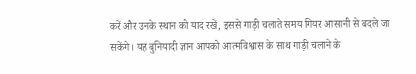करें और उनके स्थान को याद रखें, इससे गाड़ी चलाते समय गियर आसानी से बदले जा सकेंगे। यह बुनियादी ज्ञान आपको आत्मविश्वास के साथ गाड़ी चलाने के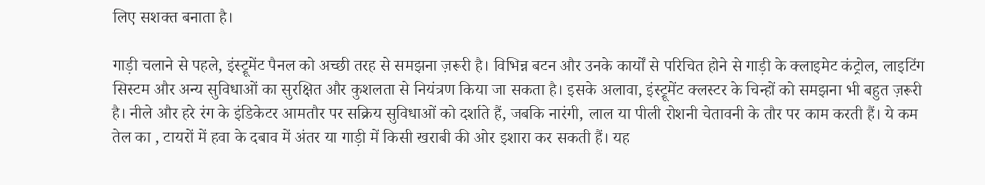लिए सशक्त बनाता है।

गाड़ी चलाने से पहले, इंस्ट्रूमेंट पैनल को अच्छी तरह से समझना ज़रूरी है। विभिन्न बटन और उनके कार्यों से परिचित होने से गाड़ी के क्लाइमेट कंट्रोल, लाइटिंग सिस्टम और अन्य सुविधाओं का सुरक्षित और कुशलता से नियंत्रण किया जा सकता है। इसके अलावा, इंस्ट्रूमेंट क्लस्टर के चिन्हों को समझना भी बहुत ज़रूरी है। नीले और हरे रंग के इंडिकेटर आमतौर पर सक्रिय सुविधाओं को दर्शाते हैं, जबकि नारंगी, लाल या पीली रोशनी चेतावनी के तौर पर काम करती हैं। ये कम तेल का , टायरों में हवा के दबाव में अंतर या गाड़ी में किसी खराबी की ओर इशारा कर सकती हैं। यह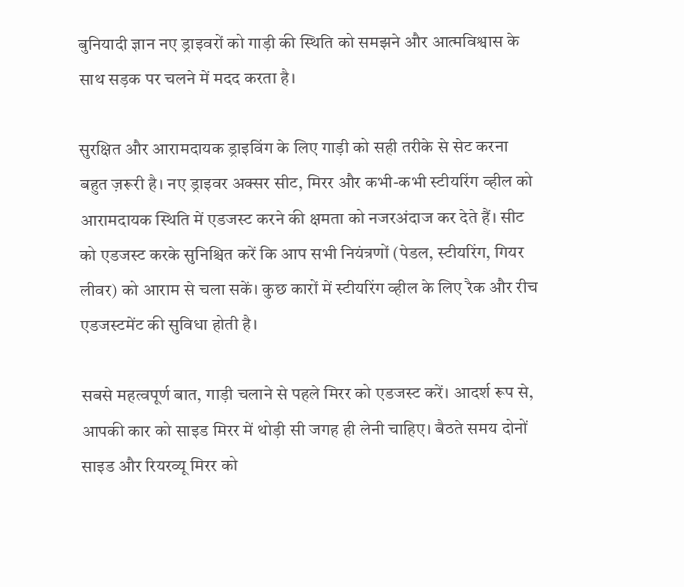बुनियादी ज्ञान नए ड्राइवरों को गाड़ी की स्थिति को समझने और आत्मविश्वास के साथ सड़क पर चलने में मदद करता है।

सुरक्षित और आरामदायक ड्राइविंग के लिए गाड़ी को सही तरीके से सेट करना बहुत ज़रूरी है। नए ड्राइवर अक्सर सीट, मिरर और कभी-कभी स्टीयरिंग व्हील को आरामदायक स्थिति में एडजस्ट करने की क्षमता को नजरअंदाज कर देते हैं। सीट को एडजस्ट करके सुनिश्चित करें कि आप सभी नियंत्रणों (पेडल, स्टीयरिंग, गियर लीवर) को आराम से चला सकें। कुछ कारों में स्टीयरिंग व्हील के लिए रैक और रीच एडजस्टमेंट की सुविधा होती है।

सबसे महत्वपूर्ण बात, गाड़ी चलाने से पहले मिरर को एडजस्ट करें। आदर्श रूप से, आपकी कार को साइड मिरर में थोड़ी सी जगह ही लेनी चाहिए। बैठते समय दोनों साइड और रियरव्यू मिरर को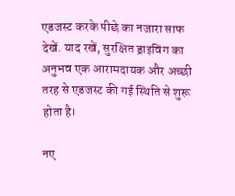एडजस्ट करके पीछे का नजारा साफ देखें. याद रखें, सुरक्षित ड्राइविंग का अनुभव एक आरामदायक और अच्छी तरह से एडजस्ट की गई स्थिति से शुरू होता है।

नए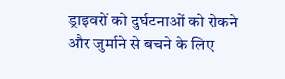ड्राइवरों को दुर्घटनाओं को रोकने और जुर्माने से बचने के लिए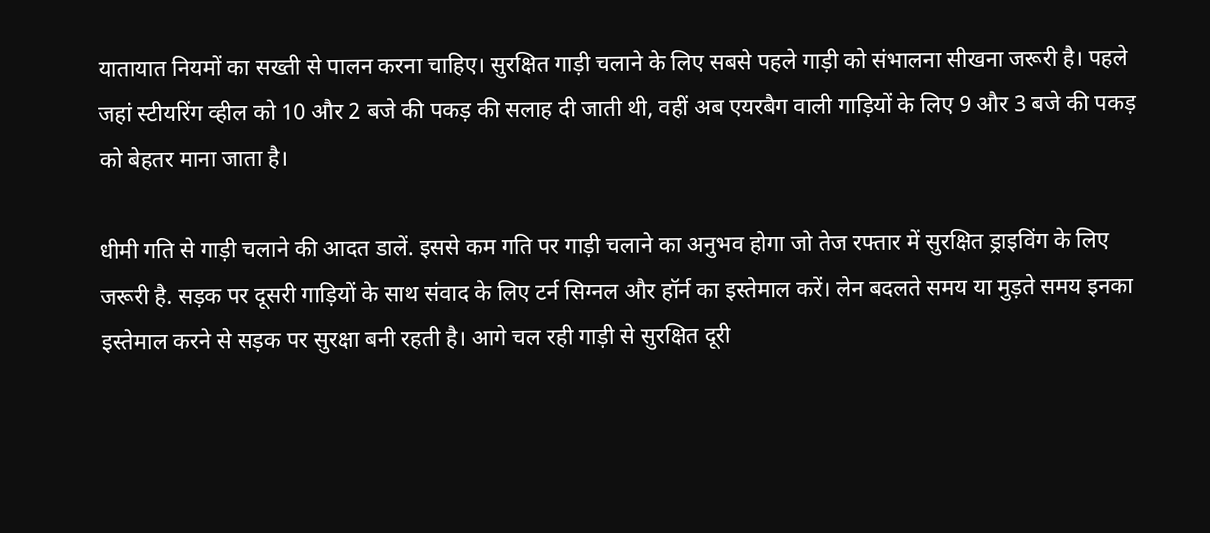यातायात नियमों का सख्ती से पालन करना चाहिए। सुरक्षित गाड़ी चलाने के लिए सबसे पहले गाड़ी को संभालना सीखना जरूरी है। पहले जहां स्टीयरिंग व्हील को 10 और 2 बजे की पकड़ की सलाह दी जाती थी, वहीं अब एयरबैग वाली गाड़ियों के लिए 9 और 3 बजे की पकड़ को बेहतर माना जाता है।

धीमी गति से गाड़ी चलाने की आदत डालें. इससे कम गति पर गाड़ी चलाने का अनुभव होगा जो तेज रफ्तार में सुरक्षित ड्राइविंग के लिए जरूरी है. सड़क पर दूसरी गाड़ियों के साथ संवाद के लिए टर्न सिग्नल और हॉर्न का इस्तेमाल करें। लेन बदलते समय या मुड़ते समय इनका इस्तेमाल करने से सड़क पर सुरक्षा बनी रहती है। आगे चल रही गाड़ी से सुरक्षित दूरी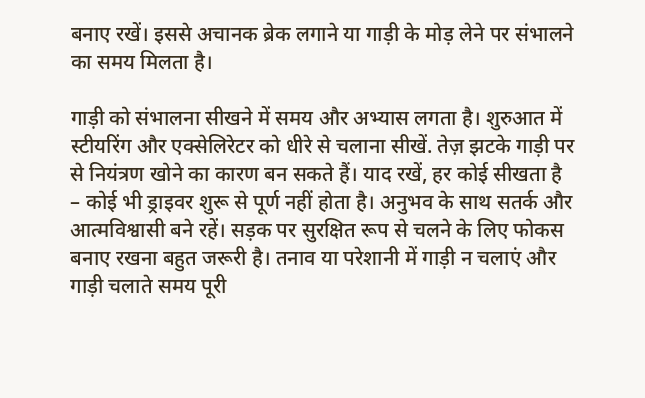बनाए रखें। इससे अचानक ब्रेक लगाने या गाड़ी के मोड़ लेने पर संभालने का समय मिलता है।

गाड़ी को संभालना सीखने में समय और अभ्यास लगता है। शुरुआत में स्टीयरिंग और एक्सेलिरेटर को धीरे से चलाना सीखें. तेज़ झटके गाड़ी पर से नियंत्रण खोने का कारण बन सकते हैं। याद रखें, हर कोई सीखता है – कोई भी ड्राइवर शुरू से पूर्ण नहीं होता है। अनुभव के साथ सतर्क और आत्मविश्वासी बने रहें। सड़क पर सुरक्षित रूप से चलने के लिए फोकस बनाए रखना बहुत जरूरी है। तनाव या परेशानी में गाड़ी न चलाएं और गाड़ी चलाते समय पूरी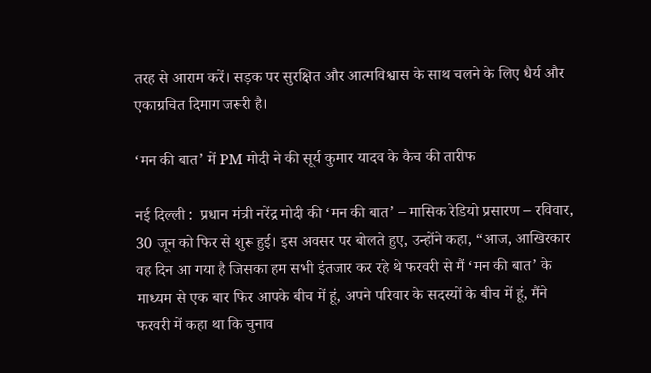तरह से आराम करें। सड़क पर सुरक्षित और आत्मविश्वास के साथ चलने के लिए धैर्य और एकाग्रचित दिमाग जरूरी है।

‘मन की बात’ में PM मोदी ने की सूर्य कुमार यादव के कैच की तारीफ

नई दिल्ली :  प्रधान मंत्री नरेंद्र मोदी की ‘मन की बात’ – मासिक रेडियो प्रसारण – रविवार, 30 जून को फिर से शुरू हुई। इस अवसर पर बोलते हुए, उन्होंने कहा, “आज, आखिरकार वह दिन आ गया है जिसका हम सभी इंतजार कर रहे थे फरवरी से मैं ‘मन की बात’ के माध्यम से एक बार फिर आपके बीच में हूं, अपने परिवार के सदस्यों के बीच में हूं, मैंने फरवरी में कहा था कि चुनाव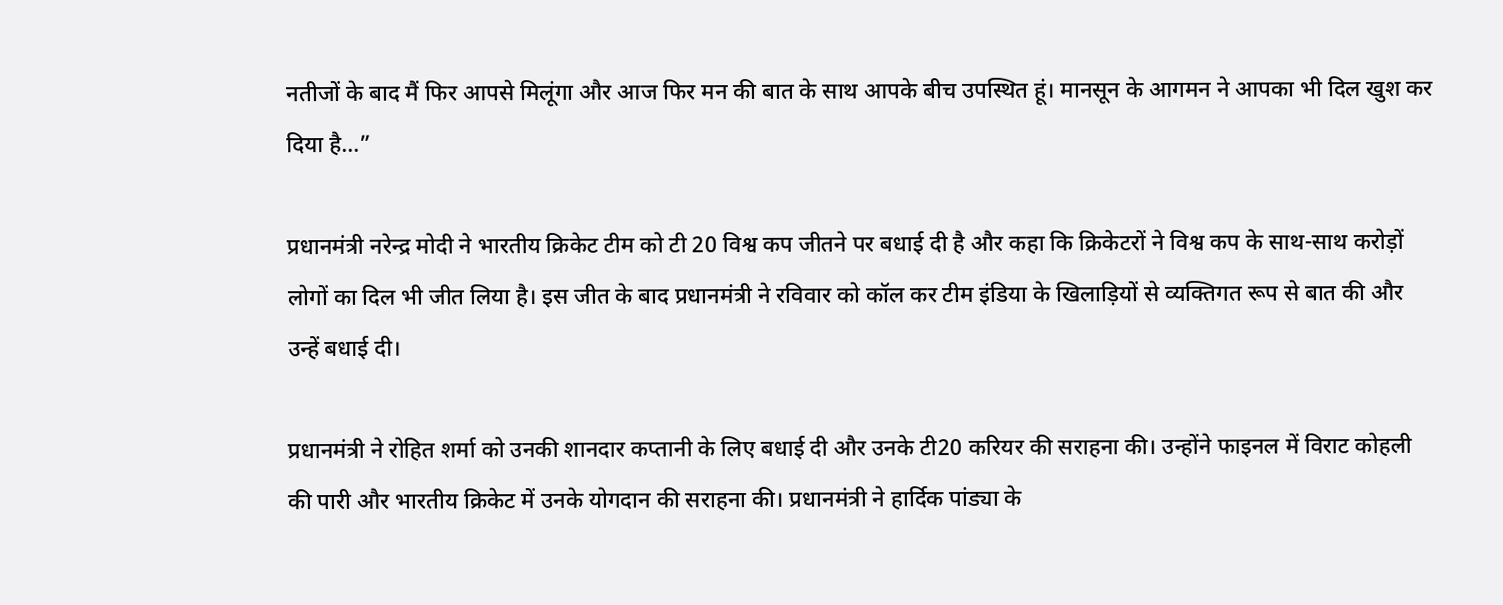नतीजों के बाद मैं फिर आपसे मिलूंगा और आज फिर मन की बात के साथ आपके बीच उपस्थित हूं। मानसून के आगमन ने आपका भी दिल खुश कर दिया है…”

प्रधानमंत्री नरेन्द्र मोदी ने भारतीय क्रिकेट टीम को टी 20 विश्व कप जीतने पर बधाई दी है और कहा कि क्रिकेटरों ने विश्व कप के साथ-साथ करोड़ों लोगों का दिल भी जीत लिया है। इस जीत के बाद प्रधानमंत्री ने रविवार को कॉल कर टीम इंडिया के खिलाड़ियों से व्यक्तिगत रूप से बात की और उन्हें बधाई दी।

प्रधानमंत्री ने रोहित शर्मा को उनकी शानदार कप्तानी के लिए बधाई दी और उनके टी20 करियर की सराहना की। उन्होंने फाइनल में विराट कोहली की पारी और भारतीय क्रिकेट में उनके योगदान की सराहना की। प्रधानमंत्री ने हार्दिक पांड्या के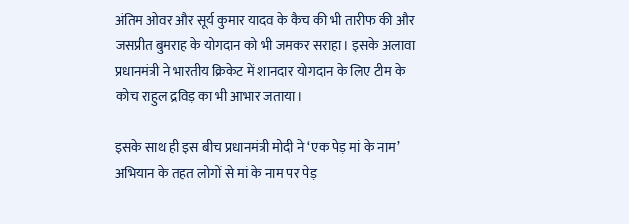अंतिम ओवर और सूर्य कुमार यादव के कैच की भी तारीफ की और जसप्रीत बुमराह के योगदान को भी जमकर सराहा। इसके अलावा प्रधानमंत्री ने भारतीय क्रिकेट में शानदार योगदान के लिए टीम के कोच राहुल द्रविड़ का भी आभार जताया।

इसके साथ ही इस बीच प्रधानमंत्री मोदी ने ‘एक पेड़ मां के नाम’ अभियान के तहत लोगों से मां के नाम पर पेड़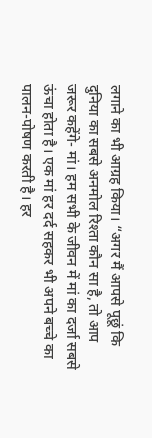लगाने का भी आग्रह किया। “अगर मैं आपसे पूछूं कि दुनिया का सबसे अनमोल रिश्ता कौन सा है, तो आप जरूर कहेंगे- मां। हम सभी के जीवन में मां का दर्जा सबसे ऊंचा होता है। एक मां हर दर्द सहकर भी अपने बच्चे का पालन-पोषण करती है। हर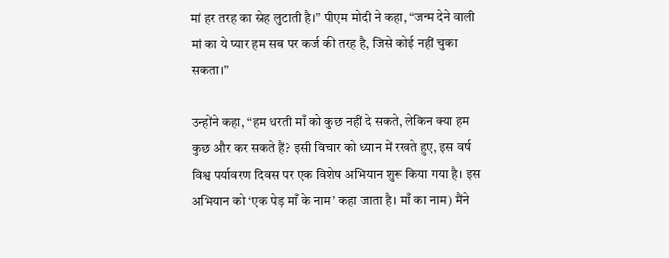मां हर तरह का स्नेह लुटाती है।” पीएम मोदी ने कहा, “जन्म देने वाली मां का ये प्यार हम सब पर कर्ज की तरह है, जिसे कोई नहीं चुका सकता।”

उन्होंने कहा, “हम धरती माँ को कुछ नहीं दे सकते, लेकिन क्या हम कुछ और कर सकते हैं? इसी विचार को ध्यान में रखते हुए, इस वर्ष विश्व पर्यावरण दिवस पर एक विशेष अभियान शुरू किया गया है। इस अभियान को ‘एक पेड़ माँ के नाम’ कहा जाता है। माँ का नाम) मैंने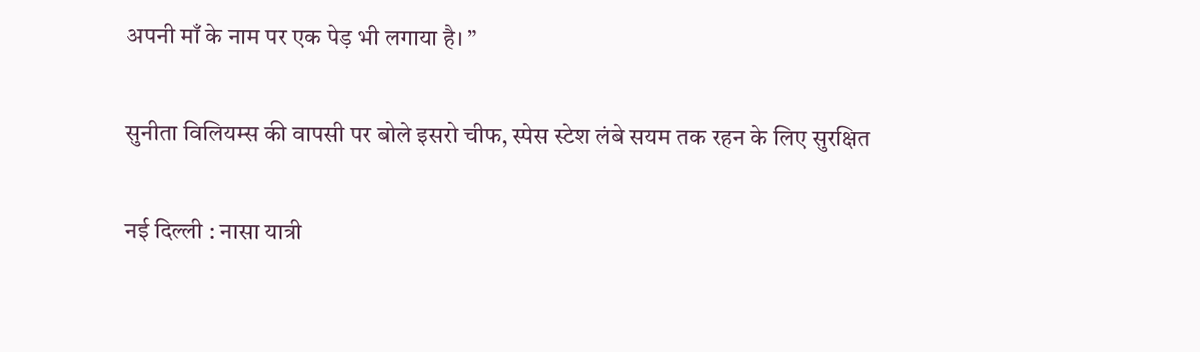अपनी माँ के नाम पर एक पेड़ भी लगाया है। ”

सुनीता विलियम्स की वापसी पर बोले इसरो चीफ, स्पेस स्टेश लंबे सयम तक रहन के लिए सुरक्षित

नई दिल्ली : नासा यात्री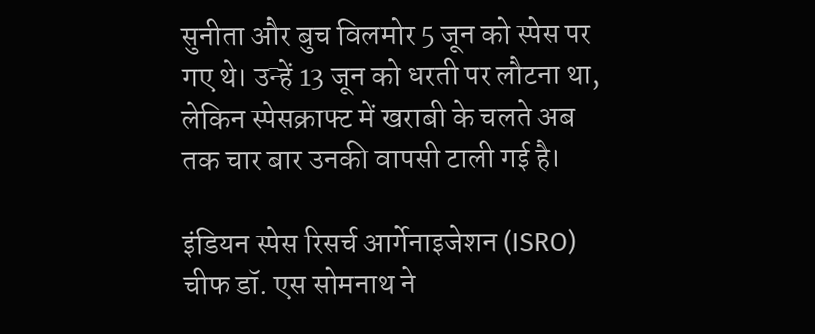सुनीता और बुच विलमोर 5 जून को स्पेस पर गए थे। उन्हें 13 जून को धरती पर लौटना था, लेकिन स्पेसक्राफ्ट में खराबी के चलते अब तक चार बार उनकी वापसी टाली गई है।

इंडियन स्पेस रिसर्च आर्गेनाइजेशन (ISRO) चीफ डॉ. एस सोमनाथ ने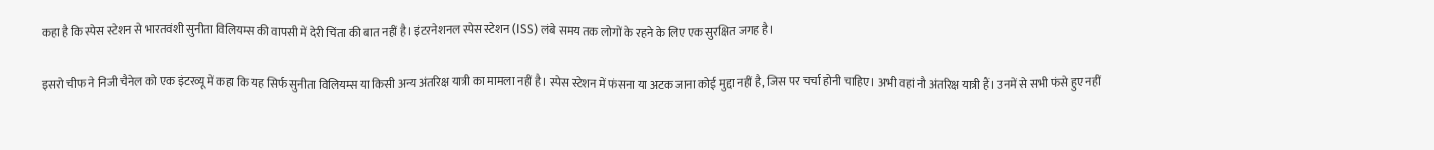कहा है कि स्पेस स्टेशन से भारतवंशी सुनीता विलियम्स की वापसी में देरी चिंता की बात नहीं है। इंटरनेशनल स्पेस स्टेशन (ISS) लंबे समय तक लोगों के रहने के लिए एक सुरक्षित जगह है।

इसरो चीफ ने निजी चैनेल को एक इंटरव्यू में कहा कि यह सिर्फ सुनीता विलियम्स या किसी अन्य अंतरिक्ष यात्री का मामला नहीं है। स्पेस स्टेशन में फंसना या अटक जाना कोई मुद्दा नहीं है, जिस पर चर्चा होनी चाहिए। अभी वहां नौ अंतरिक्ष यात्री हैं। उनमें से सभी फंसे हुए नहीं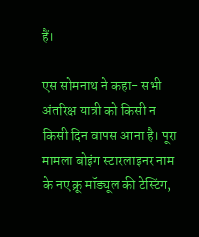हैं।

एस सोमनाथ ने कहा- सभी अंतरिक्ष यात्री को किसी न किसी दिन वापस आना है। पूरा मामला बोइंग स्टारलाइनर नाम के नए क्रू मॉड्यूल की टेस्टिंग,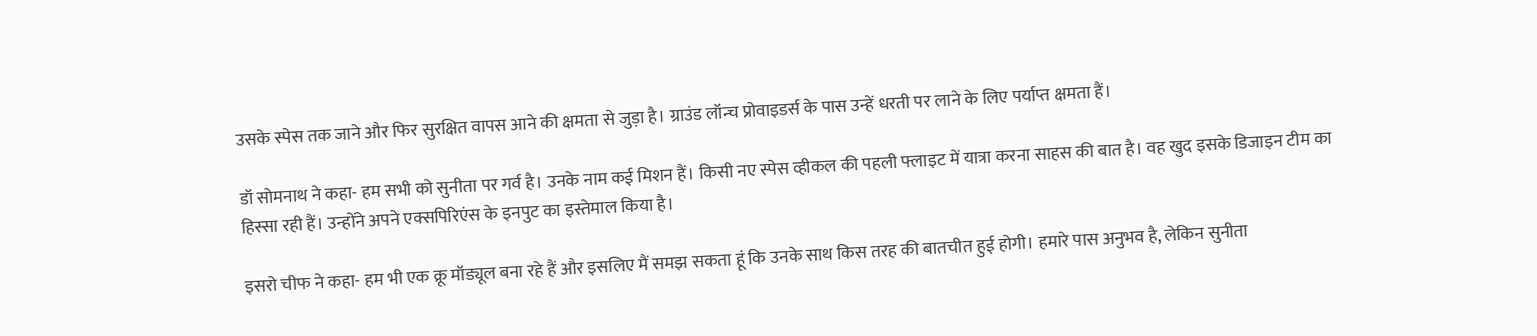उसके स्पेस तक जाने और फिर सुरक्षित वापस आने की क्षमता से जुड़ा है। ग्राउंड लॉन्च प्रोवाइडर्स के पास उन्हें धरती पर लाने के लिए पर्याप्त क्षमता हैं।

डॉ सोमनाथ ने कहा- हम सभी को सुनीता पर गर्व है। उनके नाम कई मिशन हैं। किसी नए स्पेस व्हीकल की पहली फ्लाइट में यात्रा करना साहस की बात है। वह खुद इसके डिजाइन टीम का हिस्सा रही हैं। उन्होंने अपने एक्सपिरिएंस के इनपुट का इस्तेमाल किया है।

इसरो चीफ ने कहा- हम भी एक क्रू मॉड्यूल बना रहे हैं और इसलिए मैं समझ सकता हूं कि उनके साथ किस तरह की बातचीत हुई होगी। हमारे पास अनुभव है, लेकिन सुनीता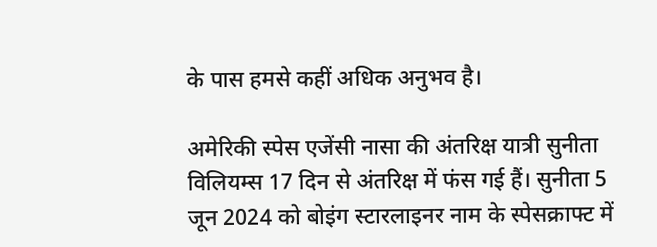के पास हमसे कहीं अधिक अनुभव है।

अमेरिकी स्पेस एजेंसी नासा की अंतरिक्ष यात्री सुनीता विलियम्स 17 दिन से अंतरिक्ष में फंस गई हैं। सुनीता 5 जून 2024 को बोइंग स्टारलाइनर नाम के स्पेसक्राफ्ट में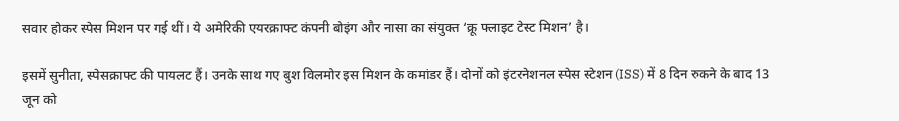सवार होकर स्पेस मिशन पर गई थीं। ये अमेरिकी एयरक्राफ्ट कंपनी बोइंग और नासा का संयुक्त ‘क्रू फ्लाइट टेस्ट मिशन’ है।

इसमें सुनीता, स्पेसक्राफ्ट की पायलट हैं। उनके साथ गए बुश विलमोर इस मिशन के कमांडर हैं। दोनों को इंटरनेशनल स्पेस स्टेशन (ISS) में 8 दिन रुकने के बाद 13 जून को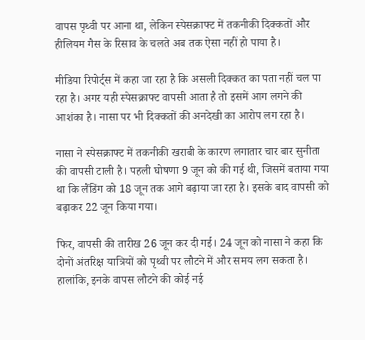वापस पृथ्वी पर आना था, लेकिन स्पेसक्राफ्ट में तकनीकी दिक्कतों और हीलियम गैस के रिसाव के चलते अब तक ऐसा नहीं हो पाया है।

मीडिया रिपोर्ट्स में कहा जा रहा है कि असली दिक्कत का पता नहीं चल पा रहा है। अगर यही स्पेसक्राफ्ट वापसी आता है तो इसमें आग लगने की आशंका है। नासा पर भी दिक्कतों की अनदेखी का आरोप लग रहा है।

नासा ने स्पेसक्राफ्ट में तकनीकी खराबी के कारण लगातार चार बार सुनीता की वापसी टाली है। पहली घोषणा 9 जून को की गई थी, जिसमें बताया गया था कि लैंडिंग को 18 जून तक आगे बढ़ाया जा रहा है। इसके बाद वापसी को बढ़ाकर 22 जून किया गया।

फिर, वापसी की तारीख 26 जून कर दी गई। 24 जून को नासा ने कहा कि दोनों अंतरिक्ष यात्रियों को पृथ्वी पर लौटने में और समय लग सकता है। हालांकि, इनके वापस लौटने की कोई नई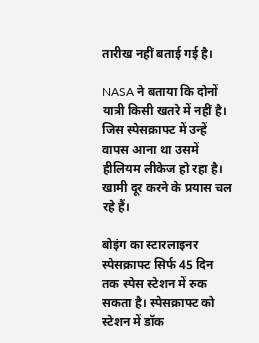तारीख नहीं बताई गई है।

NASA ने बताया कि दोनों यात्री किसी खतरे में नहीं है। जिस स्पेसक्राफ्ट में उन्हें वापस आना था उसमें हीलियम लीकेज हो रहा है। खामी दूर करने के प्रयास चल रहे हैं।

बोइंग का स्टारलाइनर स्पेसक्राफ्ट सिर्फ 45 दिन तक स्पेस स्टेशन में रुक सकता है। स्पेसक्राफ्ट को स्टेशन में डॉक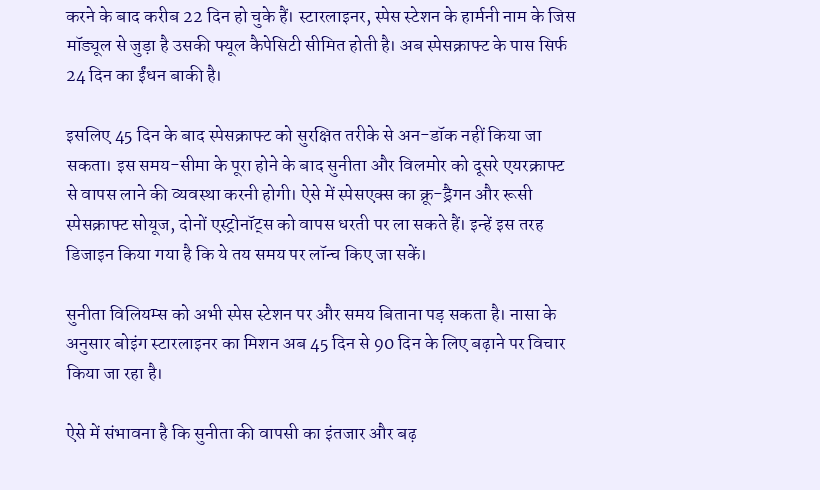करने के बाद करीब 22 दिन हो चुके हैं। स्टारलाइनर, स्पेस स्टेशन के हार्मनी नाम के जिस मॉड्यूल से जुड़ा है उसकी फ्यूल कैपेसिटी सीमित होती है। अब स्पेसक्राफ्ट के पास सिर्फ 24 दिन का ईंधन बाकी है।

इसलिए 45 दिन के बाद स्पेसक्राफ्ट को सुरक्षित तरीके से अन-डॉक नहीं किया जा सकता। इस समय-सीमा के पूरा होने के बाद सुनीता और विलमोर को दूसरे एयरक्राफ्ट से वापस लाने की व्यवस्था करनी होगी। ऐसे में स्पेसएक्स का क्रू-ड्रैगन और रूसी स्पेसक्राफ्ट सोयूज, दोनों एस्ट्रोनॉट्स को वापस धरती पर ला सकते हैं। इन्हें इस तरह डिजाइन किया गया है कि ये तय समय पर लॉन्च किए जा सकें।

सुनीता विलियम्स को अभी स्पेस स्टेशन पर और समय बिताना पड़ सकता है। नासा के अनुसार बोइंग स्टारलाइनर का मिशन अब 45 दिन से 90 दिन के लिए बढ़ाने पर विचार किया जा रहा है।

ऐसे में संभावना है कि सुनीता की वापसी का इंतजार और बढ़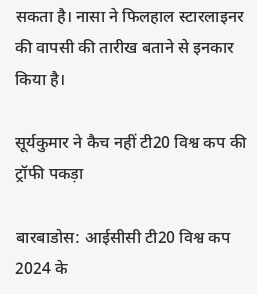सकता है। नासा ने फिलहाल स्टारलाइनर की वापसी की तारीख बताने से इनकार किया है।

सूर्यकुमार ने कैच नहीं टी20 विश्व कप की ट्रॉफी पकड़ा

बारबाडोस: आईसीसी टी20 विश्व कप 2024 के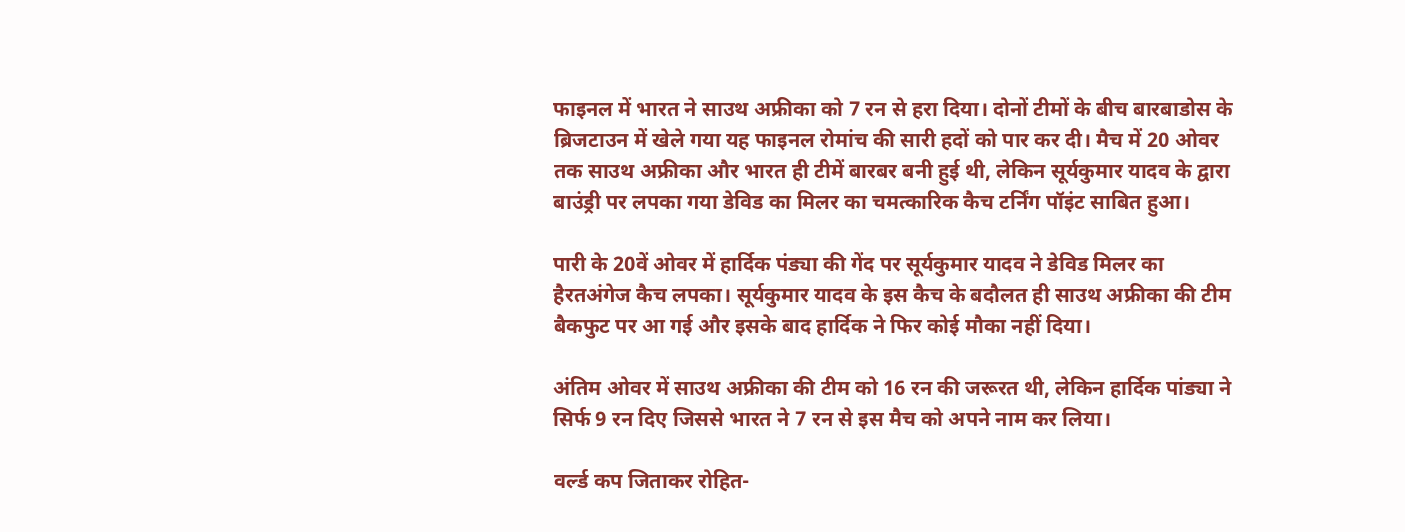फाइनल में भारत ने साउथ अफ्रीका को 7 रन से हरा दिया। दोनों टीमों के बीच बारबाडोस के ब्रिजटाउन में खेले गया यह फाइनल रोमांच की सारी हदों को पार कर दी। मैच में 20 ओवर तक साउथ अफ्रीका और भारत ही टीमें बारबर बनी हुई थी, लेकिन सूर्यकुमार यादव के द्वारा बाउंड्री पर लपका गया डेविड का मिलर का चमत्कारिक कैच टर्निंग पॉइंट साबित हुआ।

पारी के 20वें ओवर में हार्दिक पंड्या की गेंद पर सूर्यकुमार यादव ने डेविड मिलर का हैरतअंगेज कैच लपका। सूर्यकुमार यादव के इस कैच के बदौलत ही साउथ अफ्रीका की टीम बैकफुट पर आ गई और इसके बाद हार्दिक ने फिर कोई मौका नहीं दिया।

अंतिम ओवर में साउथ अफ्रीका की टीम को 16 रन की जरूरत थी, लेकिन हार्दिक पांड्या ने सिर्फ 9 रन दिए जिससे भारत ने 7 रन से इस मैच को अपने नाम कर लिया।

वर्ल्ड कप जिताकर रोहित-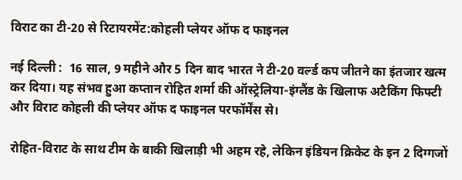विराट का टी-20 से रिटायरमेंट:कोहली प्लेयर ऑफ द फाइनल

नई दिल्ली :  16 साल, 9 महीने और 5 दिन बाद भारत ने टी-20 वर्ल्ड कप जीतने का इंतजार खत्म कर दिया। यह संभव हुआ कप्तान रोहित शर्मा की ऑस्ट्रेलिया-इंग्लैंड के खिलाफ अटैकिंग फिफ्टी और विराट कोहली की प्लेयर ऑफ द फाइनल परफॉर्मेंस से।

रोहित-विराट के साथ टीम के बाकी खिलाड़ी भी अहम रहे, लेकिन इंडियन क्रिकेट के इन 2 दिग्गजों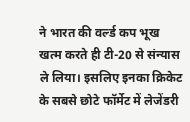ने भारत की वर्ल्ड कप भूख खत्म करते ही टी-20 से संन्यास ले लिया। इसलिए इनका क्रिकेट के सबसे छोटे फॉर्मेट में लेजेंडरी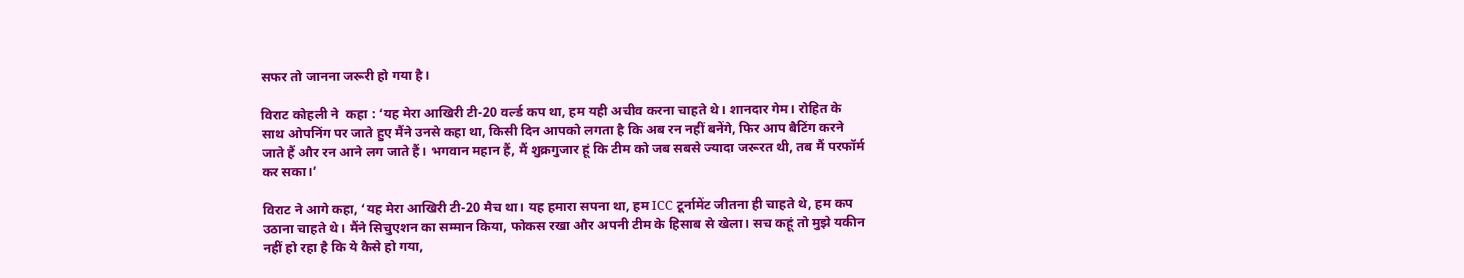सफर तो जानना जरूरी हो गया है।

विराट कोहली ने  कहा : ‘यह मेरा आखिरी टी-20 वर्ल्ड कप था, हम यही अचीव करना चाहते थे। शानदार गेम। रोहित के साथ ओपनिंग पर जाते हुए मैंने उनसे कहा था, किसी दिन आपको लगता है कि अब रन नहीं बनेंगे, फिर आप बैटिंग करने जाते हैं और रन आने लग जाते हैं। भगवान महान हैं, मैं शुक्रगुजार हूं कि टीम को जब सबसे ज्यादा जरूरत थी, तब मैं परफॉर्म कर सका।’

विराट ने आगे कहा, ‘यह मेरा आखिरी टी-20 मैच था। यह हमारा सपना था, हम ICC टूर्नामेंट जीतना ही चाहते थे, हम कप उठाना चाहते थे। मैंने सिचुएशन का सम्मान किया, फोकस रखा और अपनी टीम के हिसाब से खेला। सच कहूं तो मुझे यकीन नहीं हो रहा है कि ये कैसे हो गया,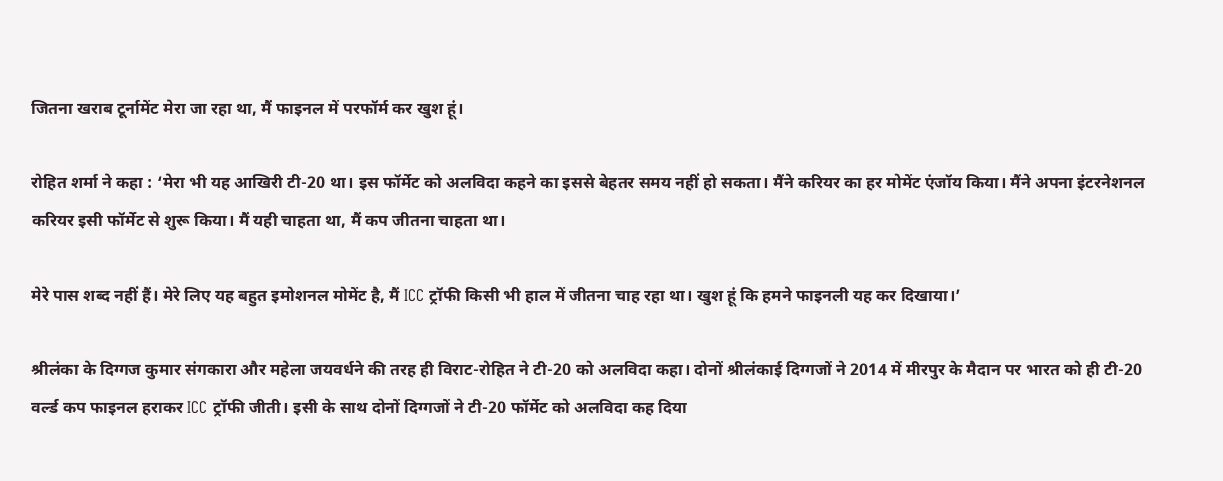जितना खराब टूर्नामेंट मेरा जा रहा था, मैं फाइनल में परफॉर्म कर खुश हूं।

रोहित शर्मा ने कहा : ‘मेरा भी यह आखिरी टी-20 था। इस फॉर्मेट को अलविदा कहने का इससे बेहतर समय नहीं हो सकता। मैंने करियर का हर मोमेंट एंजॉय किया। मैंने अपना इंटरनेशनल करियर इसी फॉर्मेट से शुरू किया। मैं यही चाहता था, मैं कप जीतना चाहता था।

मेरे पास शब्द नहीं हैं। मेरे लिए यह बहुत इमोशनल मोमेंट है, मैं ICC ट्रॉफी किसी भी हाल में जीतना चाह रहा था। खुश हूं कि हमने फाइनली यह कर दिखाया।’

श्रीलंका के दिग्गज कुमार संगकारा और महेला जयवर्धने की तरह ही विराट-रोहित ने टी-20 को अलविदा कहा। दोनों श्रीलंकाई दिग्गजों ने 2014 में मीरपुर के मैदान पर भारत को ही टी-20 वर्ल्ड कप फाइनल हराकर ICC ट्रॉफी जीती। इसी के साथ दोनों दिग्गजों ने टी-20 फॉर्मेट को अलविदा कह दिया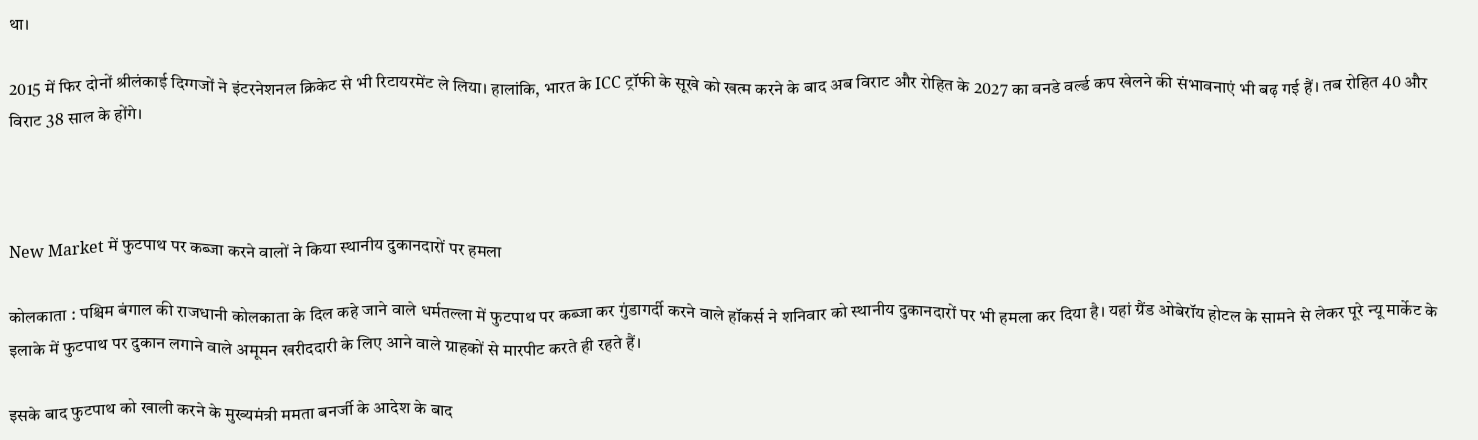था।

2015 में फिर दोनों श्रीलंकाई दिग्गजों ने इंटरनेशनल क्रिकेट से भी रिटायरमेंट ले लिया। हालांकि, भारत के ICC ट्रॉफी के सूखे को खत्म करने के बाद अब विराट और रोहित के 2027 का वनडे वर्ल्ड कप खेलने की संभावनाएं भी बढ़ गई हैं। तब रोहित 40 और विराट 38 साल के होंगे।



New Market में फुटपाथ पर कब्जा करने वालों ने किया स्थानीय दुकानदारों पर हमला

कोलकाता : पश्चिम बंगाल की राजधानी कोलकाता के दिल कहे जाने वाले धर्मतल्ला में फुटपाथ पर कब्जा कर गुंडागर्दी करने वाले हॉकर्स ने शनिवार को स्थानीय दुकानदारों पर भी हमला कर दिया है। यहां ग्रैंड ओबेरॉय होटल के सामने से लेकर पूरे न्यू मार्केट के इलाके में फुटपाथ पर दुकान लगाने वाले अमूमन खरीददारी के लिए आने वाले ग्राहकों से मारपीट करते ही रहते हैं।

इसके बाद फुटपाथ को खाली करने के मुख्यमंत्री ममता बनर्जी के आदेश के बाद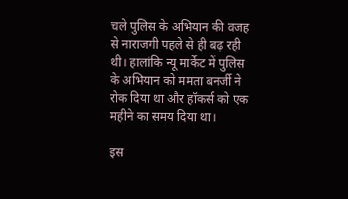चले पुलिस के अभियान की वजह से नाराजगी पहले से ही बढ़ रही थी। हालांकि न्यू मार्केट में पुलिस के अभियान को ममता बनर्जी ने रोक दिया था और हॉकर्स को एक महीने का समय दिया था।

इस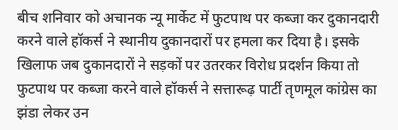बीच शनिवार को अचानक न्यू मार्केट में फुटपाथ पर कब्जा कर दुकानदारी करने वाले हॉकर्स ने स्थानीय दुकानदारों पर हमला कर दिया है। इसके खिलाफ जब दुकानदारों ने सड़कों पर उतरकर विरोध प्रदर्शन किया तो फुटपाथ पर कब्जा करने वाले हॉकर्स ने सत्तारूढ़ पार्टी तृणमूल कांग्रेस का झंडा लेकर उन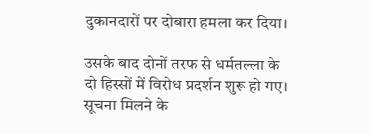दुकानदारों पर दोबारा हमला कर दिया।

उसके बाद दोनों तरफ से धर्मतल्ला के दो हिस्सों में विरोध प्रदर्शन शुरू हो गए। सूचना मिलने के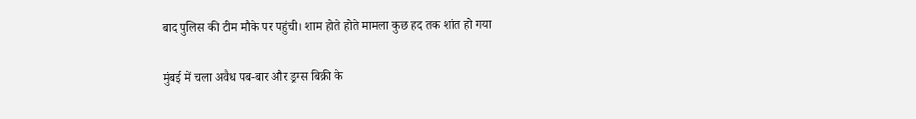बाद पुलिस की टीम मौके पर पहुंची। शाम होते होते मामला कुछ हद तक शांत हो गया

मुंबई में चला अवैध पब-बार और ड्रग्स बिक्री के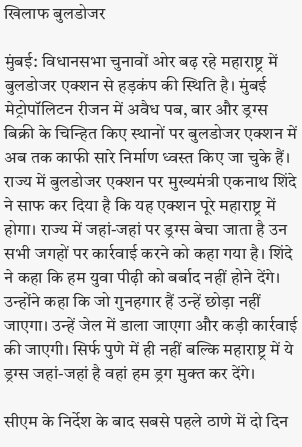खिलाफ बुलडोजर

मुंबई: विधानसभा चुनावों ओर बढ़ रहे महाराष्ट्र में बुलडोजर एक्शन से हड़कंप की स्थिति है। मुंबई मेट्रोपॉलिटन रीजन में अवैध पब, बार और ड्रग्स बिक्री के चिन्हित किए स्थानों पर बुलडोजर एक्शन में अब तक काफी सारे निर्माण ध्वस्त किए जा चुके हैं। राज्य में बुलडोजर एक्शन पर मुख्यमंत्री एकनाथ शिंदे ने साफ कर दिया है कि यह एक्शन पूरे महाराष्ट्र में होगा। राज्य में जहां-जहां पर ड्रग्स बेचा जाता है उन सभी जगहों पर कार्रवाई करने को कहा गया है। शिंदे ने कहा कि हम युवा पीढ़ी को बर्बाद नहीं होने देंगे। उन्होंने कहा कि जो गुनहगार हैं उन्हें छोड़ा नहीं जाएगा। उन्हें जेल में डाला जाएगा और कड़ी कार्रवाई की जाएगी। सिर्फ पुणे में ही नहीं बल्कि महाराष्ट्र में ये ड्रग्स जहां-जहां है वहां हम ड्रग मुक्त कर देंगे।

सीएम के निर्देश के बाद सबसे पहले ठाणे में दो दिन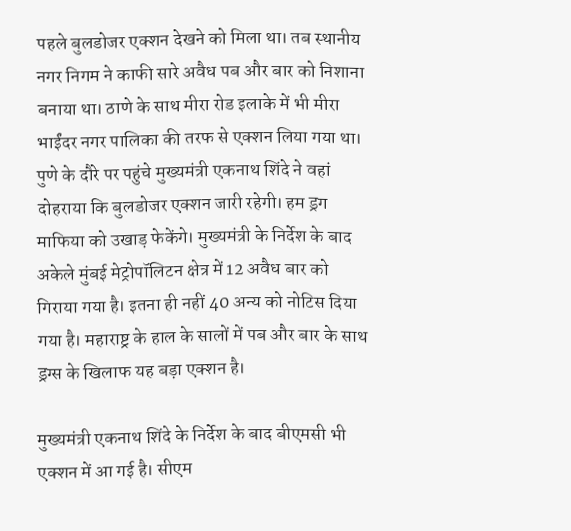पहले बुलडोजर एक्शन देखने को मिला था। तब स्थानीय नगर निगम ने काफी सारे अवैध पब और बार को निशाना बनाया था। ठाणे के साथ मीरा रोड इलाके में भी मीरा भाईंदर नगर पालिका की तरफ से एक्शन लिया गया था। पुणे के दौरे पर पहुंचे मुख्यमंत्री एकनाथ शिंदे ने वहां दोहराया कि बुलडोजर एक्शन जारी रहेगी। हम ड्रग माफिया को उखाड़ फेकेंगे। मुख्यमंत्री के निर्देश के बाद अकेले मुंबई मेट्रोपॉलिटन क्षेत्र में 12 अवैध बार को गिराया गया है। इतना ही नहीं 40 अन्य को नोटिस दिया गया है। महाराष्ट्र के हाल के सालों में पब और बार के साथ ड्रग्स के खिलाफ यह बड़ा एक्शन है।

मुख्यमंत्री एकनाथ शिंदे के निर्देश के बाद बीएमसी भी एक्शन में आ गई है। सीएम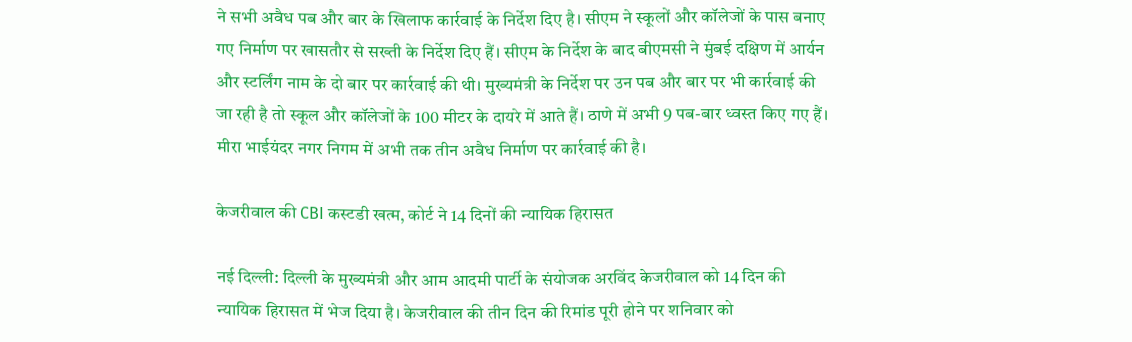ने सभी अवैध पब और बार के खिलाफ कार्रवाई के निर्देश दिए है। सीएम ने स्कूलों और कॉलेजों के पास बनाए गए निर्माण पर खासतौर से सख्ती के निर्देश दिए हैं। सीएम के निर्देश के बाद बीएमसी ने मुंबई दक्षिण में आर्यन और स्टर्लिंग नाम के दो बार पर कार्रवाई की थी। मुख्यमंत्री के निर्देश पर उन पब और बार पर भी कार्रवाई की जा रही है तो स्कूल और कॉलेजों के 100 मीटर के दायरे में आते हैं। ठाणे में अभी 9 पब-बार ध्वस्त किए गए हैं। मीरा भाईयंदर नगर निगम में अभी तक तीन अवैध निर्माण पर कार्रवाई की है।

केजरीवाल की CBI कस्टडी खत्म, कोर्ट ने 14 दिनों की न्यायिक हिरासत

नई दिल्ली: दिल्ली के मुख्यमंत्री और आम आदमी पार्टी के संयोजक अरविंद केजरीवाल को 14 दिन की न्यायिक हिरासत में भेज दिया है। केजरीवाल की तीन दिन की रिमांड पूरी होने पर शनिवार को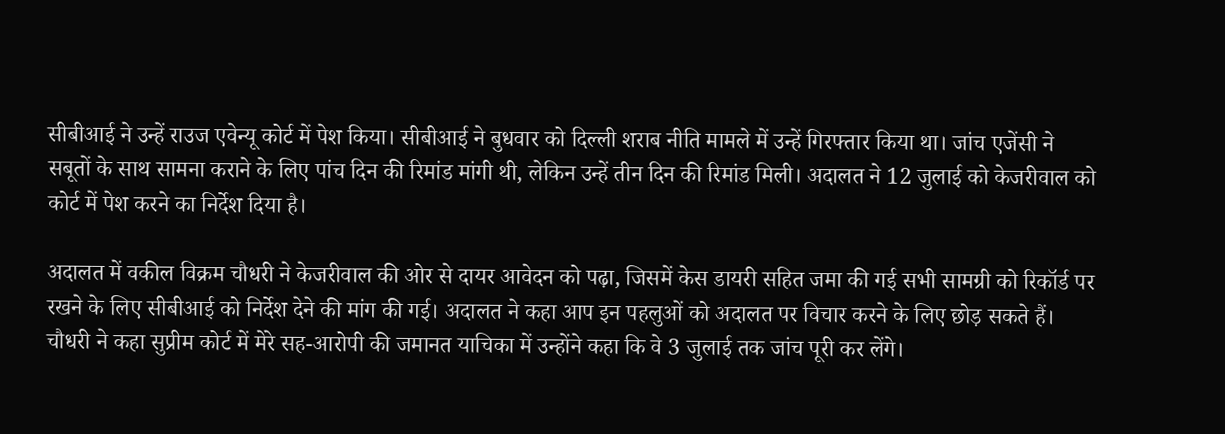सीबीआई ने उन्हें राउज एवेन्यू कोर्ट में पेश किया। सीबीआई ने बुधवार को दिल्ली शराब नीति मामले में उन्हें गिरफ्तार किया था। जांच एजेंसी ने सबूतों के साथ सामना कराने के लिए पांच दिन की रिमांड मांगी थी, लेकिन उन्हें तीन दिन की रिमांड मिली। अदालत ने 12 जुलाई को केजरीवाल को कोर्ट में पेश करने का निर्देश दिया है।

अदालत में वकील विक्रम चौधरी ने केजरीवाल की ओर से दायर आवेदन को पढ़ा, जिसमें केस डायरी सहित जमा की गई सभी सामग्री को रिकॉर्ड पर रखने के लिए सीबीआई को निर्देश देने की मांग की गई। अदालत ने कहा आप इन पहलुओं को अदालत पर विचार करने के लिए छोड़ सकते हैं। चौधरी ने कहा सुप्रीम कोर्ट में मेरे सह-आरोपी की जमानत याचिका में उन्होंने कहा कि वे 3 जुलाई तक जांच पूरी कर लेंगे।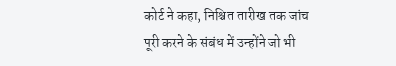कोर्ट ने कहा, निश्चित तारीख तक जांच पूरी करने के संबंध में उन्होंने जो भी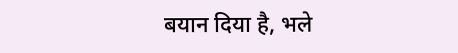बयान दिया है, भले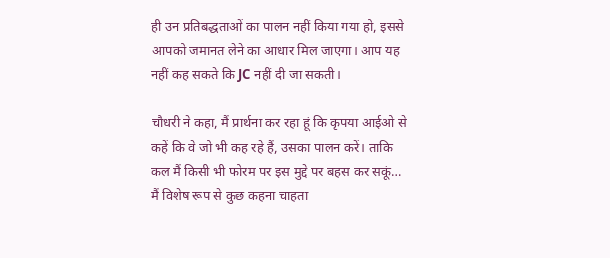ही उन प्रतिबद्धताओं का पालन नहीं किया गया हो, इससे आपको जमानत लेने का आधार मिल जाएगा। आप यह नहीं कह सकते कि JC नहीं दी जा सकती।

चौधरी ने कहा, मैं प्रार्थना कर रहा हूं कि कृपया आईओ से कहें कि वे जो भी कह रहे हैं, उसका पालन करें। ताकि कल मैं किसी भी फोरम पर इस मुद्दे पर बहस कर सकूं… मैं विशेष रूप से कुछ कहना चाहता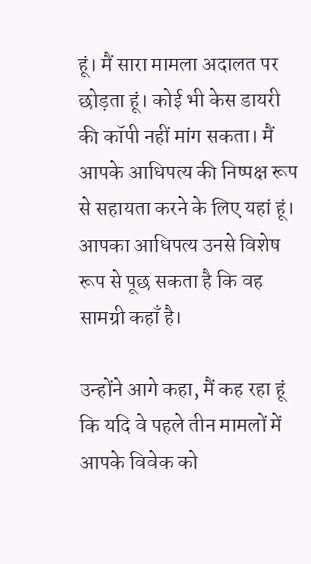हूं। मैं सारा मामला अदालत पर छोड़ता हूं। कोई भी केस डायरी की कॉपी नहीं मांग सकता। मैं आपके आधिपत्य की निष्पक्ष रूप से सहायता करने के लिए यहां हूं। आपका आधिपत्य उनसे विशेष रूप से पूछ सकता है कि वह सामग्री कहाँ है।

उन्होंने आगे कहा, मैं कह रहा हूं कि यदि वे पहले तीन मामलों में आपके विवेक को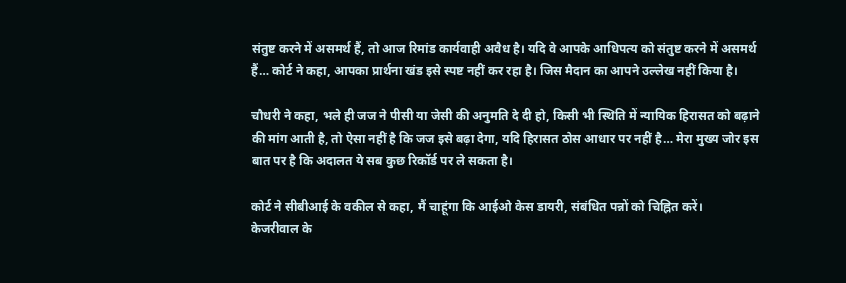संतुष्ट करने में असमर्थ हैं, तो आज रिमांड कार्यवाही अवैध है। यदि वे आपके आधिपत्य को संतुष्ट करने में असमर्थ हैं… कोर्ट ने कहा, आपका प्रार्थना खंड इसे स्पष्ट नहीं कर रहा है। जिस मैदान का आपने उल्लेख नहीं किया है।

चौधरी ने कहा, भले ही जज ने पीसी या जेसी की अनुमति दे दी हो, किसी भी स्थिति में न्यायिक हिरासत को बढ़ाने की मांग आती है, तो ऐसा नहीं है कि जज इसे बढ़ा देगा, यदि हिरासत ठोस आधार पर नहीं है… मेरा मुख्य जोर इस बात पर है कि अदालत ये सब कुछ रिकॉर्ड पर ले सकता है।

कोर्ट ने सीबीआई के वकील से कहा, मैं चाहूंगा कि आईओ केस डायरी, संबंधित पन्नों को चिह्नित करें।
केजरीवाल के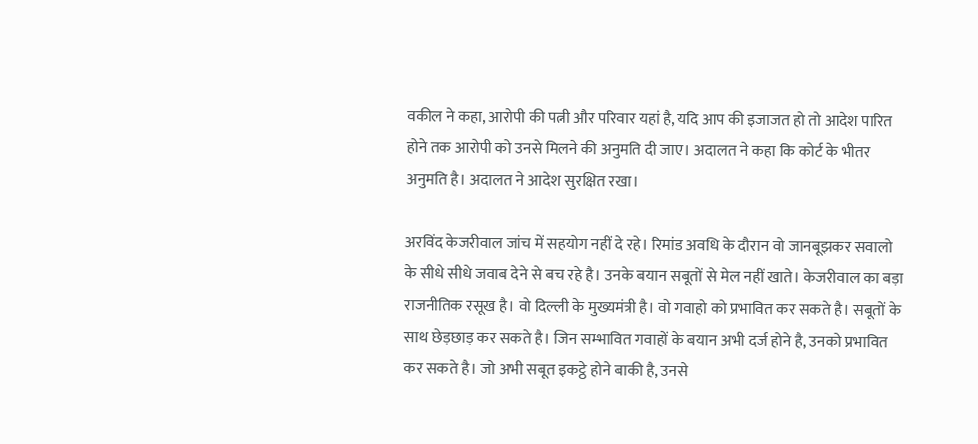वकील ने कहा, आरोपी की पत्नी और परिवार यहां है, यदि आप की इजाजत हो तो आदेश पारित होने तक आरोपी को उनसे मिलने की अनुमति दी जाए। अदालत ने कहा कि कोर्ट के भीतर अनुमति है। अदालत ने आदेश सुरक्षित रखा।

अरविंद केजरीवाल जांच में सहयोग नहीं दे रहे। रिमांड अवधि के दौरान वो जानबूझकर सवालो के सीधे सीधे जवाब देने से बच रहे है। उनके बयान सबूतों से मेल नहीं खाते। केजरीवाल का बड़ा राजनीतिक रसूख है। वो दिल्ली के मुख्यमंत्री है। वो गवाहो को प्रभावित कर सकते है। सबूतों के साथ छेड़छाड़ कर सकते है। जिन सम्भावित गवाहों के बयान अभी दर्ज होने है, उनको प्रभावित कर सकते है। जो अभी सबूत इकट्ठे होने बाकी है, उनसे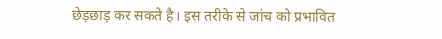छेड़छाड़ कर सकते है। इस तरीके से जांच को प्रभावित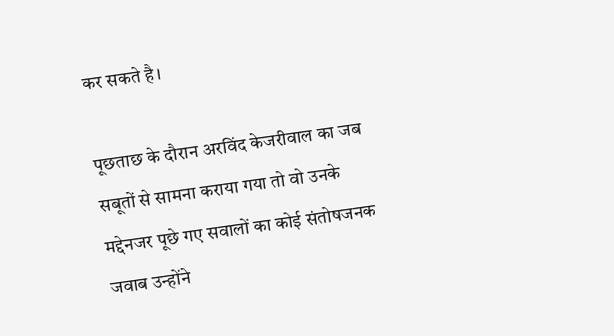कर सकते है।

पूछताछ के दौरान अरविंद केजरीवाल का जब सबूतों से सामना कराया गया तो वो उनके मद्देनजर पूछे गए सवालों का कोई संतोषजनक जवाब उन्होंने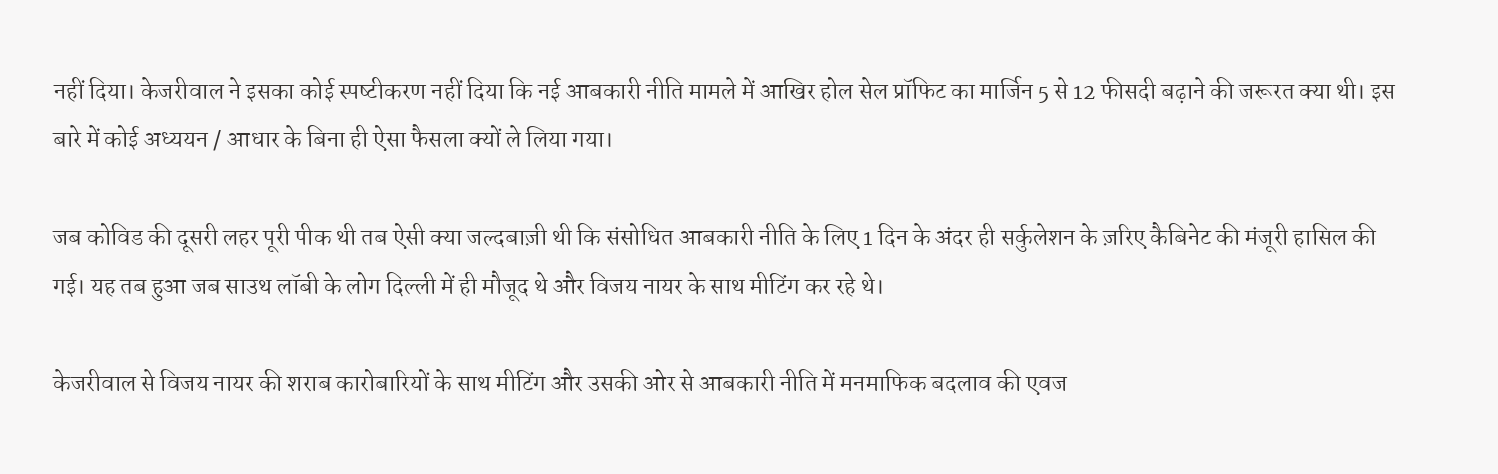नहीं दिया। केजरीवाल ने इसका कोई स्‍पष्‍टीकरण नहीं दिया कि नई आबकारी नीति मामले में आखिर होल सेल प्रॉफिट का मार्जिन 5 से 12 फीसदी बढ़ाने की जरूरत क्या थी। इस बारे में कोई अध्ययन / आधार के बिना ही ऐसा फैसला क्यों ले लिया गया।

जब कोविड की दूसरी लहर पूरी पीक थी तब ऐसी क्या जल्दबाज़ी थी कि संसोधित आबकारी नीति के लिए 1 दिन के अंदर ही सर्कुलेशन के ज़रिए कैबिनेट की मंजूरी हासिल की गई। यह तब हुआ जब साउथ लॉबी के लोग दिल्ली में ही मौजूद थे और विजय नायर के साथ मीटिंग कर रहे थे।

केजरीवाल से विजय नायर की शराब कारोबारियों के साथ मीटिंग और उसकी ओर से आबकारी नीति में मनमाफिक बदलाव की एवज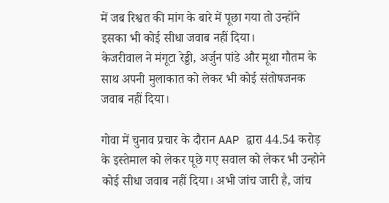में जब रिश्वत की मांग के बारे में पूछा गया तो उन्होंने इसका भी कोई सीधा जवाब नहीं दिया।
केजरीवाल ने मंगूटा रेड्डी, अर्जुन पांडे और मूथा गौतम के साथ अपनी मुलाकात को लेकर भी कोई संतोषजनक जवाब नहीं दिया।

गोवा में चुनाव प्रचार के दौरान AAP द्वारा 44.54 करोड़ के इस्तेमाल को लेकर पूछे गए सवाल को लेकर भी उन्होने कोई सीधा जवाब नहीं दिया। अभी जांच जारी है, जांच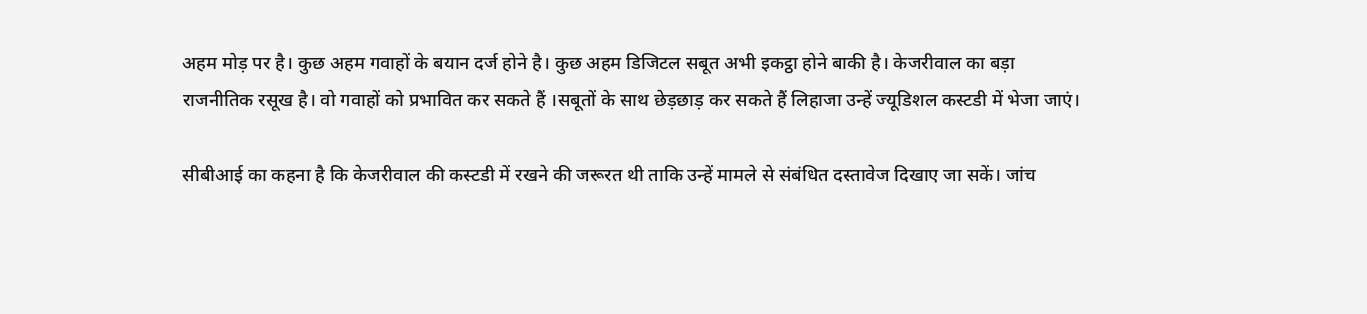अहम मोड़ पर है। कुछ अहम गवाहों के बयान दर्ज होने है। कुछ अहम डिजिटल सबूत अभी इकट्ठा होने बाकी है। केजरीवाल का बड़ा राजनीतिक रसूख है। वो गवाहों को प्रभावित कर सकते हैं ।सबूतों के साथ छेड़छाड़ कर सकते हैं लिहाजा उन्हें ज्यूडिशल कस्टडी में भेजा जाएं।

सीबीआई का कहना है कि केजरीवाल की कस्टडी में रखने की जरूरत थी ताकि उन्हें मामले से संबंधित दस्तावेज दिखाए जा सकें। जांच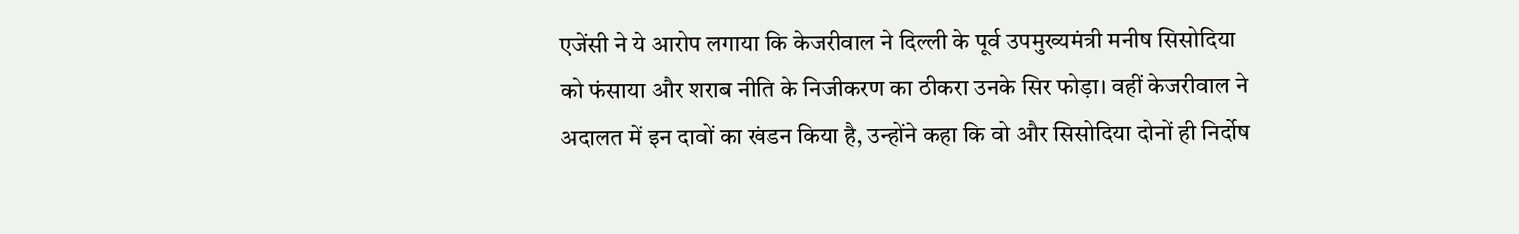एजेंसी ने ये आरोप लगाया कि केजरीवाल ने दिल्ली के पूर्व उपमुख्यमंत्री मनीष सिसोदिया को फंसाया और शराब नीति के निजीकरण का ठीकरा उनके सिर फोड़ा। वहीं केजरीवाल ने अदालत में इन दावों का खंडन किया है, उन्होंने कहा कि वो और सिसोदिया दोनों ही निर्दोष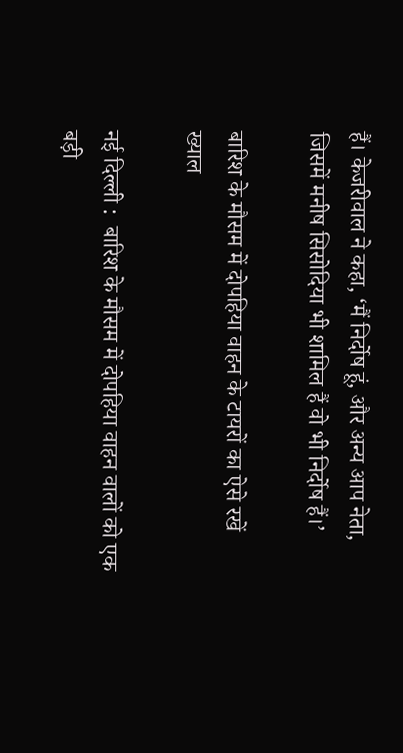हैं। केजरीवाल ने कहा, ‘मैं निर्दोष हूं, और अन्य आप नेता, जिसमें मनीष सिसोदिया भी शामिल हैं वो भी निर्दोष हैं।’

बारिश के मौसम में दोपहिया वाहन के टायरों का ऐसे रखें ख्याल

नई दिल्ली :  बारिश के मौसम में दोपहिया वाहन वालों को एक बड़ी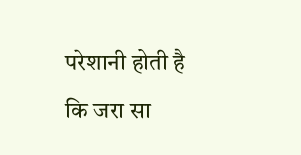परेशानी होती है कि जरा सा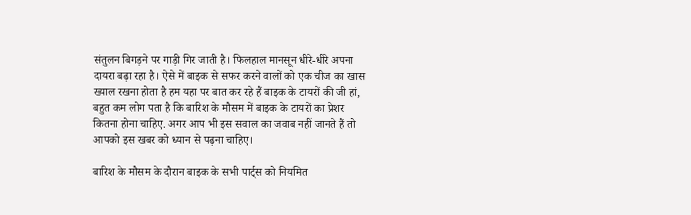संतुलन बिगड़ने पर गाड़ी गिर जाती है। फिलहाल मानसून धीरे-धीरे अपना दायरा बढ़ा रहा है। ऐसे में बाइक से सफर करने वालों को एक चीज का खास ख्याल रखना होता है हम यहा पर बात कर रहे हैं बाइक के टायरों की जी हां, बहुत कम लोग पता है कि बारिश के मौसम में बाइक के टायरों का प्रेशर कितना होना चाहिए. अगर आप भी इस सवाल का जवाब नहीं जानते हैं तो आपको इस खबर को ध्यान से पढ़ना चाहिए।

बारिश के मौसम के दौरान बाइक के सभी पार्ट्स को नियमित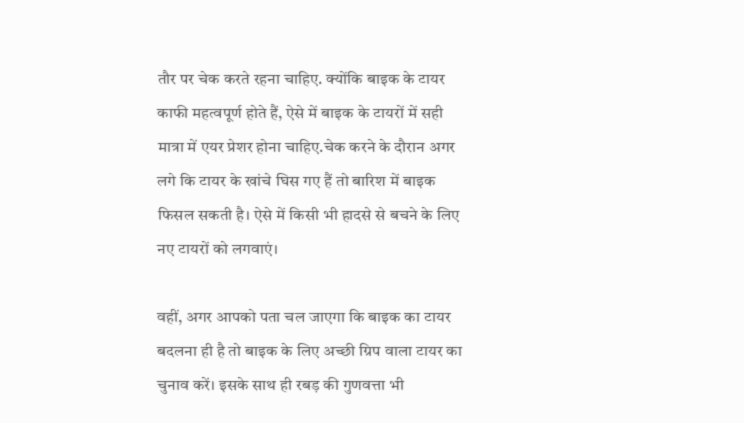तौर पर चेक करते रहना चाहिए. क्योंकि बाइक के टायर काफी महत्वपूर्ण होते हैं, ऐसे में बाइक के टायरों में सही मात्रा में एयर प्रेशर होना चाहिए.चेक करने के दौरान अगर लगे कि टायर के खांचे घिस गए हैं तो बारिश में बाइक फिसल सकती है। ऐसे में किसी भी हादसे से बचने के लिए नए टायरों को लगवाएं।

वहीं, अगर आपको पता चल जाएगा कि बाइक का टायर बदलना ही है तो बाइक के लिए अच्छी ग्रिप वाला टायर का चुनाव करें। इसके साथ ही रबड़ की गुणवत्ता भी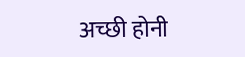अच्छी होनी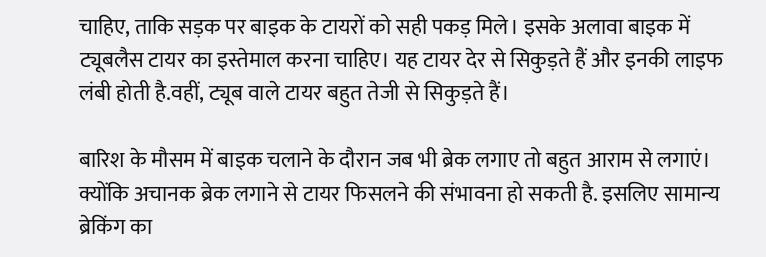चाहिए, ताकि सड़क पर बाइक के टायरों को सही पकड़ मिले। इसके अलावा बाइक में ट्यूबलैस टायर का इस्तेमाल करना चाहिए। यह टायर देर से सिकुड़ते हैं और इनकी लाइफ लंबी होती है.वहीं, ट्यूब वाले टायर बहुत तेजी से सिकुड़ते हैं।

बारिश के मौसम में बाइक चलाने के दौरान जब भी ब्रेक लगाए तो बहुत आराम से लगाएं। क्योंकि अचानक ब्रेक लगाने से टायर फिसलने की संभावना हो सकती है. इसलिए सामान्य ब्रेकिंग का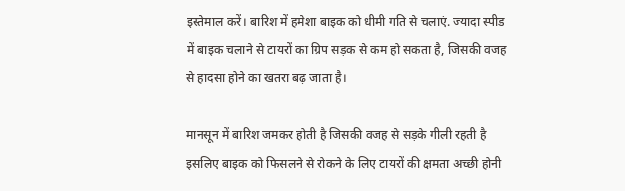इस्तेमाल करें। बारिश में हमेशा बाइक को धीमी गति से चलाएं. ज्यादा स्पीड में बाइक चलाने से टायरों का ग्रिप सड़क से कम हो सकता है, जिसकी वजह से हादसा होने का खतरा बढ़ जाता है।

मानसून में बारिश जमकर होती है जिसकी वजह से सड़के गीली रहती है इसलिए बाइक को फिसलने से रोकने के लिए टायरों की क्षमता अच्छी होनी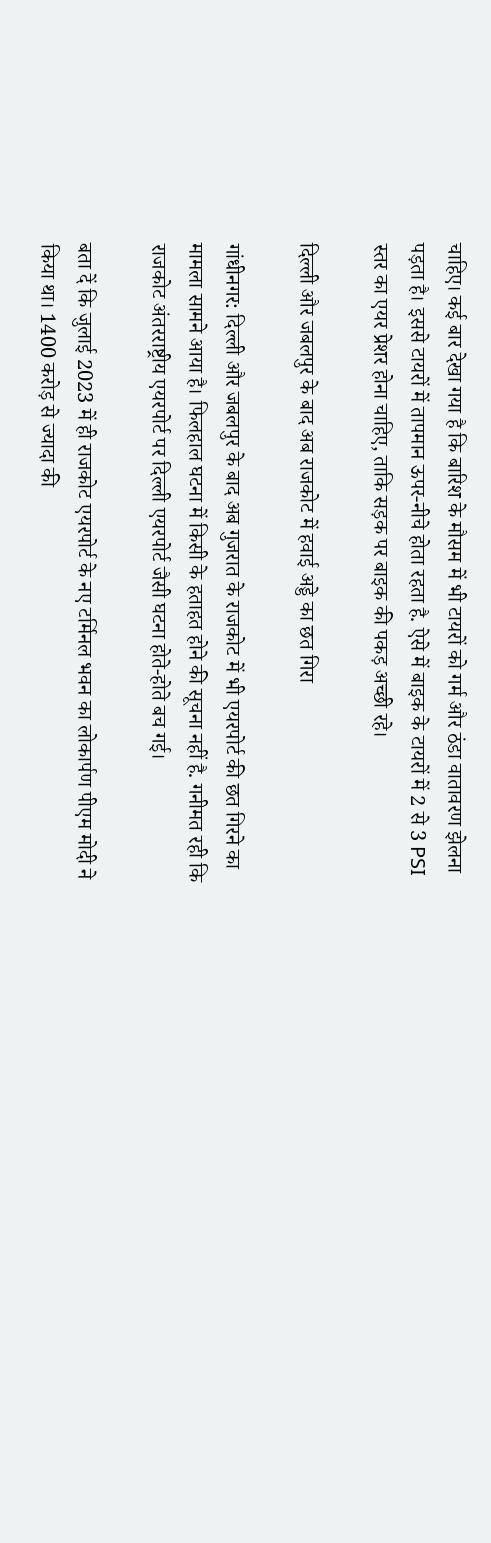चाहिए। कई बार देखा गया है कि बारिश के मौसम में भी टायरों को गर्म और ठंडा वातावरण झेलना पड़ता है। इससे टायरों में तापमान ऊपर-नीचे होता रहता है. ऐसे में बाइक के टायरों में 2 से 3 PSI स्तर का एयर प्रेशर होना चाहिए, ताकि सड़क पर बाइक की पकड़ अच्छी रहे।

दिल्ली और जबलपुर के बाद अब राजकोट में हवाई अड्डे का छत गिरा

गांधीनगर: दिल्ली और जबलपुर के बाद अब गुजरात के राजकोट में भी एयरपोर्ट की छत गिरने का मामला सामने आया है। फिलहाल घटना में किसी के हताहत होने की सूचना नहीं है. गनीमत रही कि राजकोट अंतरराष्ट्रीय एयरपोर्ट पर दिल्ली एयरपोर्ट जैसी घटना होते-होते बच गई।

बता दें कि जुलाई 2023 में ही राजकोट एयरपोर्ट के नए टर्मिनल भवन का लोकार्पण पीएम मोदी ने किया था। 1400 करोड़ से ज्यादा की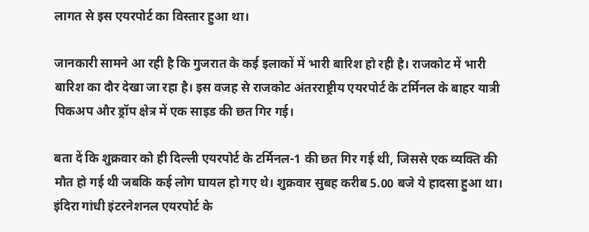लागत से इस एयरपोर्ट का विस्तार हुआ था।

जानकारी सामने आ रही है कि गुजरात के कई इलाकों में भारी बारिश हो रही है। राजकोट में भारी बारिश का दौर देखा जा रहा है। इस वजह से राजकोट अंतरराष्ट्रीय एयरपोर्ट के टर्मिनल के बाहर यात्री पिकअप और ड्रॉप क्षेत्र में एक साइड की छत गिर गई।

बता दें कि शुक्रवार को ही दिल्ली एयरपोर्ट के टर्मिनल-1 की छत गिर गई थी, जिससे एक व्यक्ति की मौत हो गई थी जबकि कई लोग घायल हो गए थे। शुक्रवार सुबह करीब 5.00 बजे ये हादसा हुआ था। इंदिरा गांधी इंटरनेशनल एयरपोर्ट के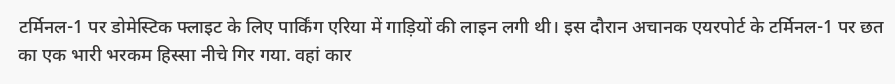टर्मिनल-1 पर डोमेस्टिक फ्लाइट के लिए पार्किंग एरिया में गाड़ियों की लाइन लगी थी। इस दौरान अचानक एयरपोर्ट के टर्मिनल-1 पर छत का एक भारी भरकम हिस्सा नीचे गिर गया. वहां कार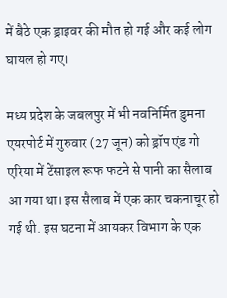में बैठे एक ड्राइवर की मौत हो गई और कई लोग घायल हो गए।

मध्य प्रदेश के जबलपुर में भी नवनिर्मित डुमना एयरपोर्ट में गुरुवार (27 जून) को ड्रॉप एंड गो एरिया में टेंसाइल रूफ फटने से पानी का सैलाब आ गया था। इस सैलाब में एक कार चकनाचूर हो गई थी. इस घटना में आयकर विभाग के एक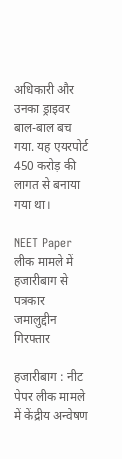अधिकारी और उनका ड्राइवर बाल-बाल बच गया. यह एयरपोर्ट 450 करोड़ की लागत से बनाया गया था।

NEET Paper लीक मामले में हजारीबाग से पत्रकार जमालुद्दीन गिरफ्तार

हजारीबाग : नीट पेपर लीक मामले में केंद्रीय अन्वेषण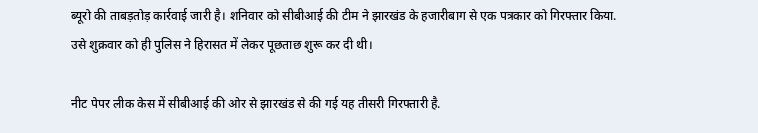ब्यूरो की ताबड़तोड़ कार्रवाई जारी है। शनिवार को सीबीआई की टीम ने झारखंड के हजारीबाग से एक पत्रकार को गिरफ्तार किया. उसे शुक्रवार को ही पुलिस ने हिरासत में लेकर पूछताछ शुरू कर दी थी।

नीट पेपर लीक केस में सीबीआई की ओर से झारखंड से की गई यह तीसरी गिरफ्तारी है.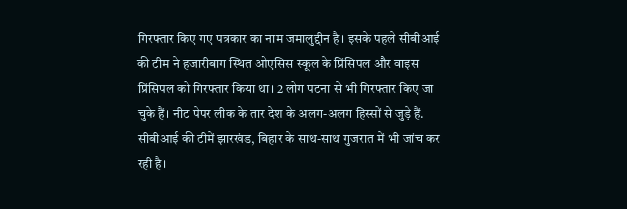गिरफ्तार किए गए पत्रकार का नाम जमालुद्दीन है। इसके पहले सीबीआई की टीम ने हजारीबाग स्थित ओएसिस स्कूल के प्रिंसिपल और वाइस प्रिंसिपल को गिरफ्तार किया था। 2 लोग पटना से भी गिरफ्तार किए जा चुके हैं। नीट पेपर लीक के तार देश के अलग-अलग हिस्सों से जुड़े हैं. सीबीआई की टीमें झारखंड, बिहार के साथ-साथ गुजरात में भी जांच कर रही है।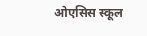ओएसिस स्कूल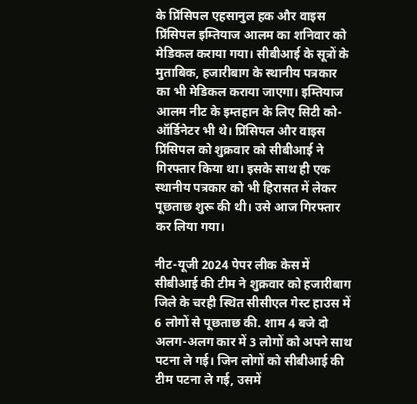के प्रिंसिपल एहसानुल हक और वाइस प्रिंसिपल इम्तियाज आलम का शनिवार को मेडिकल कराया गया। सीबीआई के सूत्रों के मुताबिक, हजारीबाग के स्थानीय पत्रकार का भी मेडिकल कराया जाएगा। इम्तियाज आलम नीट के इम्तहान के लिए सिटी को-ऑर्डिनेटर भी थे। प्रिंसिपल और वाइस प्रिंसिपल को शुक्रवार को सीबीआई ने गिरफ्तार किया था। इसके साथ ही एक स्थानीय पत्रकार को भी हिरासत में लेकर पूछताछ शुरू की थी। उसे आज गिरफ्तार कर लिया गया।

नीट-यूजी 2024 पेपर लीक केस में सीबीआई की टीम ने शुक्रवार को हजारीबाग जिले के चरही स्थित सीसीएल गेस्ट हाउस में 6 लोगों से पूछताछ की. शाम 4 बजे दो अलग-अलग कार में 3 लोगों को अपने साथ पटना ले गई। जिन लोगों को सीबीआई की टीम पटना ले गई, उसमें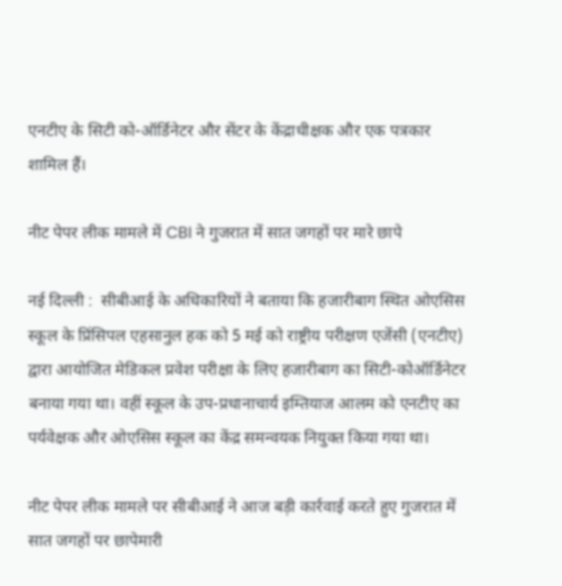एनटीए के सिटी को-ऑर्डिनेटर और सेंटर के केंद्राधीक्षक और एक पत्रकार शामिल हैं।

नीट पेपर लीक मामले में CBI ने गुजरात में सात जगहों पर मारे छापे

नई दिल्ली :  सीबीआई के अधिकारियों ने बताया कि हजारीबाग स्थित ओएसिस स्कूल के प्रिंसिपल एहसानुल हक को 5 मई को राष्ट्रीय परीक्षण एजेंसी (एनटीए) द्वारा आयोजित मेडिकल प्रवेश परीक्षा के लिए हजारीबाग का सिटी-कोऑर्डिनेटर बनाया गया था। वहीं स्कूल के उप-प्रधानाचार्य इम्तियाज आलम को एनटीए का पर्यवेक्षक और ओएसिस स्कूल का केंद्र समन्वयक नियुक्त किया गया था।

नीट पेपर लीक मामले पर सीबीआई ने आज बड़ी कार्रवाई करते हुए गुजरात में सात जगहों पर छापेमारी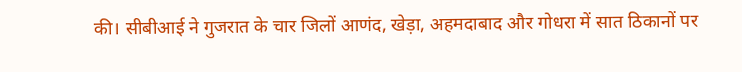की। सीबीआई ने गुजरात के चार जिलों आणंद, खेड़ा, अहमदाबाद और गोधरा में सात ठिकानों पर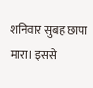शनिवार सुबह छापा मारा। इससे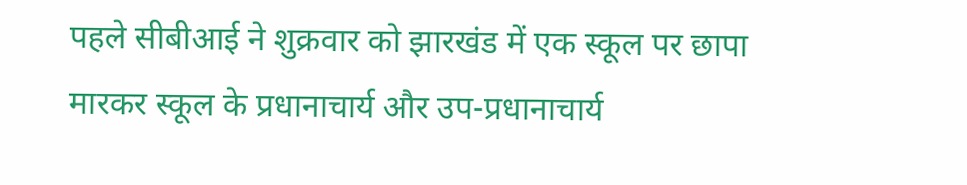पहले सीबीआई ने शुक्रवार को झारखंड में एक स्कूल पर छापा मारकर स्कूल के प्रधानाचार्य और उप-प्रधानाचार्य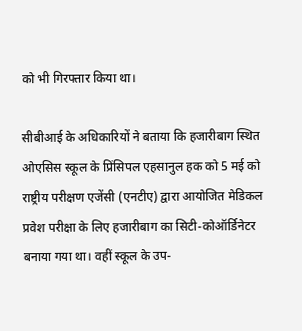को भी गिरफ्तार किया था।

सीबीआई के अधिकारियों ने बताया कि हजारीबाग स्थित ओएसिस स्कूल के प्रिंसिपल एहसानुल हक को 5 मई को राष्ट्रीय परीक्षण एजेंसी (एनटीए) द्वारा आयोजित मेडिकल प्रवेश परीक्षा के लिए हजारीबाग का सिटी-कोऑर्डिनेटर बनाया गया था। वहीं स्कूल के उप-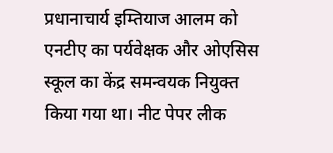प्रधानाचार्य इम्तियाज आलम को एनटीए का पर्यवेक्षक और ओएसिस स्कूल का केंद्र समन्वयक नियुक्त किया गया था। नीट पेपर लीक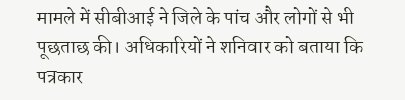मामले में सीबीआई ने जिले के पांच और लोगों से भी पूछताछ की। अधिकारियों ने शनिवार को बताया कि पत्रकार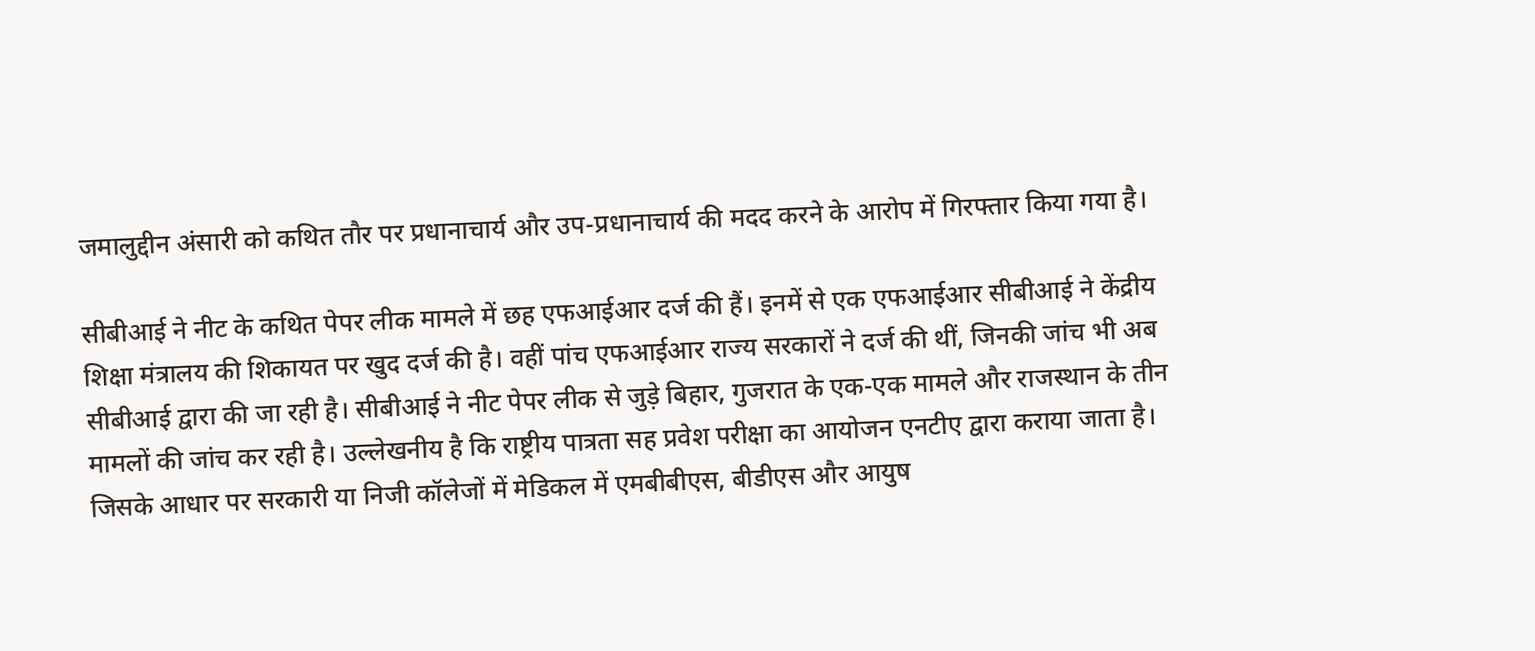जमालुद्दीन अंसारी को कथित तौर पर प्रधानाचार्य और उप-प्रधानाचार्य की मदद करने के आरोप में गिरफ्तार किया गया है।

सीबीआई ने नीट के कथित पेपर लीक मामले में छह एफआईआर दर्ज की हैं। इनमें से एक एफआईआर सीबीआई ने केंद्रीय शिक्षा मंत्रालय की शिकायत पर खुद दर्ज की है। वहीं पांच एफआईआर राज्य सरकारों ने दर्ज की थीं, जिनकी जांच भी अब सीबीआई द्वारा की जा रही है। सीबीआई ने नीट पेपर लीक से जुड़े बिहार, गुजरात के एक-एक मामले और राजस्थान के तीन मामलों की जांच कर रही है। उल्लेखनीय है कि राष्ट्रीय पात्रता सह प्रवेश परीक्षा का आयोजन एनटीए द्वारा कराया जाता है। जिसके आधार पर सरकारी या निजी कॉलेजों में मेडिकल में एमबीबीएस, बीडीएस और आयुष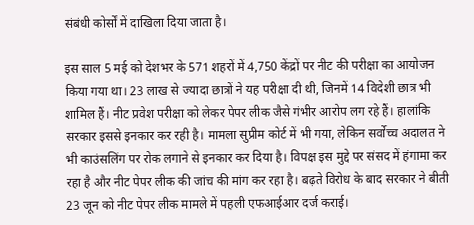संबंधी कोर्सों में दाखिला दिया जाता है।

इस साल 5 मई को देशभर के 571 शहरों में 4,750 केंद्रों पर नीट की परीक्षा का आयोजन किया गया था। 23 लाख से ज्यादा छात्रों ने यह परीक्षा दी थी, जिनमें 14 विदेशी छात्र भी शामिल हैं। नीट प्रवेश परीक्षा को लेकर पेपर लीक जैसे गंभीर आरोप लग रहे हैं। हालांकि सरकार इससे इनकार कर रही है। मामला सुप्रीम कोर्ट में भी गया, लेकिन सर्वोच्च अदालत ने भी काउंसलिंग पर रोक लगाने से इनकार कर दिया है। विपक्ष इस मुद्दे पर संसद में हंगामा कर रहा है और नीट पेपर लीक की जांच की मांग कर रहा है। बढ़ते विरोध के बाद सरकार ने बीती 23 जून को नीट पेपर लीक मामले में पहली एफआईआर दर्ज कराई।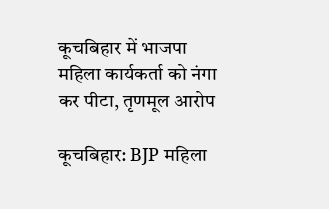कूचबिहार में भाजपा महिला कार्यकर्ता को नंगा कर पीटा, तृणमूल आरोप

कूचबिहार: BJP महिला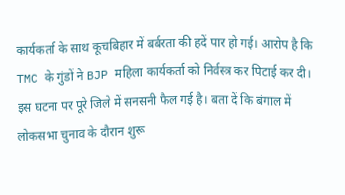कार्यकर्ता के साथ कूचबिहार में बर्बरता की हदें पार हो गई। आरोप है कि TMC के गुंडों ने BJP महिला कार्यकर्ता को निर्वस्त्र कर पिटाई कर दी। इस घटना पर पूरे जिले में सनसनी फैल गई है। बता दें कि बंगाल में लोकसभा चुनाव के दौरान शुरू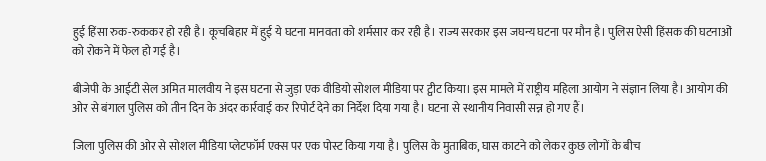हुई हिंसा रुक-रुककर हो रही है। कूचबिहार में हुई ये घटना मानवता को शर्मसार कर रही है। राज्य सरकार इस जघन्य घटना पर मौन है। पुलिस ऐसी हिंसक की घटनाओं को रोकने में फेल हो गई है।

बीजेपी के आईटी सेल अमित मालवीय ने इस घटना से जुड़ा एक वीडियो सोशल मीडिया पर ट्वीट किया। इस मामले में राष्ट्रीय महिला आयोग ने संज्ञान लिया है। आयोग की ओर से बंगाल पुलिस को तीन दिन के अंदर कार्रवाई कर रिपोर्ट देने का निर्देश दिया गया है। घटना से स्थानीय निवासी सन्न हो गए हैं।

जिला पुलिस की ओर से सोशल मीडिया प्लेटफॉर्म एक्स पर एक पोस्ट किया गया है। पुलिस के मुताबिक, घास काटने को लेकर कुछ लोगों के बीच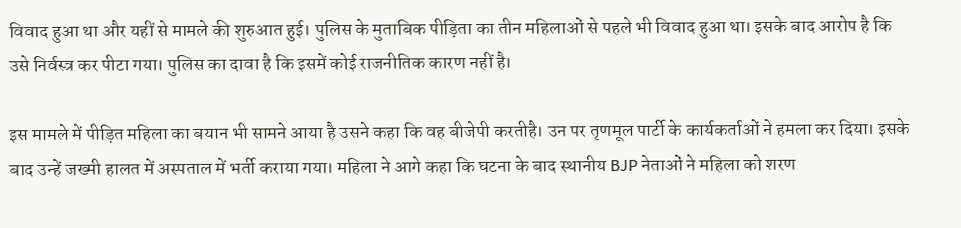विवाद हुआ था और यहीं से मामले की शुरुआत हुई। पुलिस के मुताबिक पीड़िता का तीन महिलाओं से पहले भी विवाद हुआ था। इसके बाद आरोप है कि उसे निर्वस्त्र कर पीटा गया। पुलिस का दावा है कि इसमें कोई राजनीतिक कारण नहीं है।

इस मामले में पीड़ित महिला का बयान भी सामने आया है उसने कहा कि वह बीजेपी करतीहै। उन पर तृणमूल पार्टी के कार्यकर्ताओं ने हमला कर दिया। इसके बाद उन्हें जख्मी हालत में अस्पताल में भर्ती कराया गया। महिला ने आगे कहा कि घटना के बाद स्थानीय BJP नेताओं ने महिला को शरण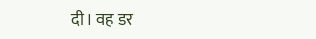दी। वह डर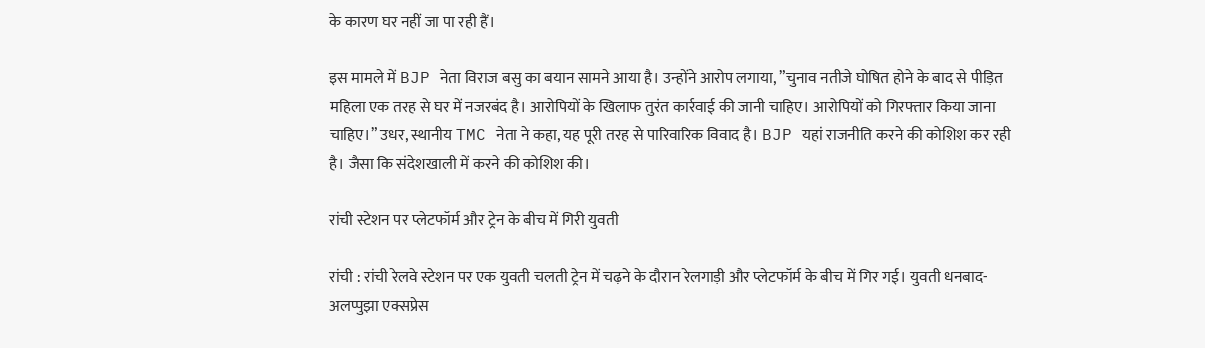के कारण घर नहीं जा पा रही हैं।

इस मामले में BJP नेता विराज बसु का बयान सामने आया है। उन्होंने आरोप लगाया, ”चुनाव नतीजे घोषित होने के बाद से पीड़ित महिला एक तरह से घर में नजरबंद है। आरोपियों के खिलाफ तुरंत कार्रवाई की जानी चाहिए। आरोपियों को गिरफ्तार किया जाना चाहिए।” उधर, स्थानीय TMC नेता ने कहा, यह पूरी तरह से पारिवारिक विवाद है। BJP यहां राजनीति करने की कोशिश कर रही है। जैसा कि संदेशखाली में करने की कोशिश की।

रांची स्टेशन पर प्लेटफॉर्म और ट्रेन के बीच में गिरी युवती

रांची : रांची रेलवे स्टेशन पर एक युवती चलती ट्रेन में चढ़ने के दौरान रेलगाड़ी और प्लेटफॉर्म के बीच में गिर गई। युवती धनबाद-अलप्पुझा एक्सप्रेस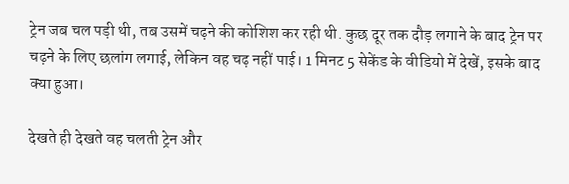ट्रेन जब चल पड़ी थी, तब उसमें चढ़ने की कोशिश कर रही थी. कुछ दूर तक दौड़ लगाने के बाद ट्रेन पर चढ़ने के लिए छलांग लगाई, लेकिन वह चढ़ नहीं पाई। 1 मिनट 5 सेकेंड के वीडियो में देखें, इसके बाद क्या हुआ।

देखते ही देखते वह चलती ट्रेन और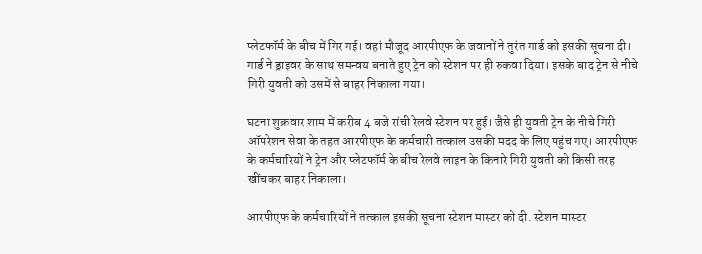प्लेटफॉर्म के बीच में गिर गई। वहां मौजूद आरपीएफ के जवानों ने तुरंत गार्ड को इसकी सूचना दी। गार्ड ने ड्राइवर के साथ समन्वय बनाते हुए ट्रेन को स्टेशन पर ही रुकवा दिया। इसके बाद ट्रेन से नीचे गिरी युवती को उसमें से बाहर निकाला गया।

घटना शुक्रवार शाम में करीब 4 बजे रांची रेलवे स्टेशन पर हुई। जैसे ही युवती ट्रेन के नीचे गिरी ऑपरेशन सेवा के तहत आरपीएफ के कर्मचारी तत्काल उसकी मदद के लिए पहुंच गए। आरपीएफ के कर्मचारियों ने ट्रेन और प्लेटफॉर्म के बीच रेलवे लाइन के किनारे गिरी युवती को किसी तरह खींचकर बाहर निकाला।

आरपीएफ के कर्मचारियों ने तत्काल इसकी सूचना स्टेशन मास्टर को दी. स्टेशन मास्टर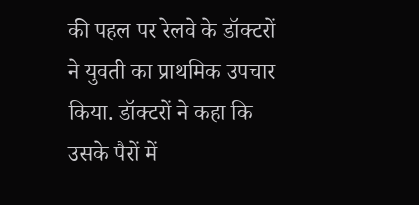की पहल पर रेलवे के डॉक्टरों ने युवती का प्राथमिक उपचार किया. डॉक्टरों ने कहा कि उसके पैरों में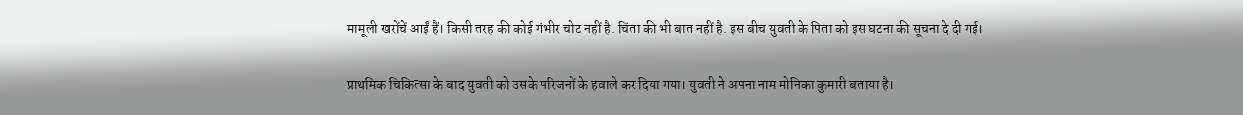मामूली खरोंचें आईं हैं। किसी तरह की कोई गंभीर चोट नहीं है. चिंता की भी बात नहीं है. इस बीच युवती के पिता को इस घटना की सूचना दे दी गई।

प्राथमिक चिकित्सा के बाद युवती को उसके परिजनों के हवाले कर दिया गया। युवती ने अपना नाम मोनिका कुमारी बताया है।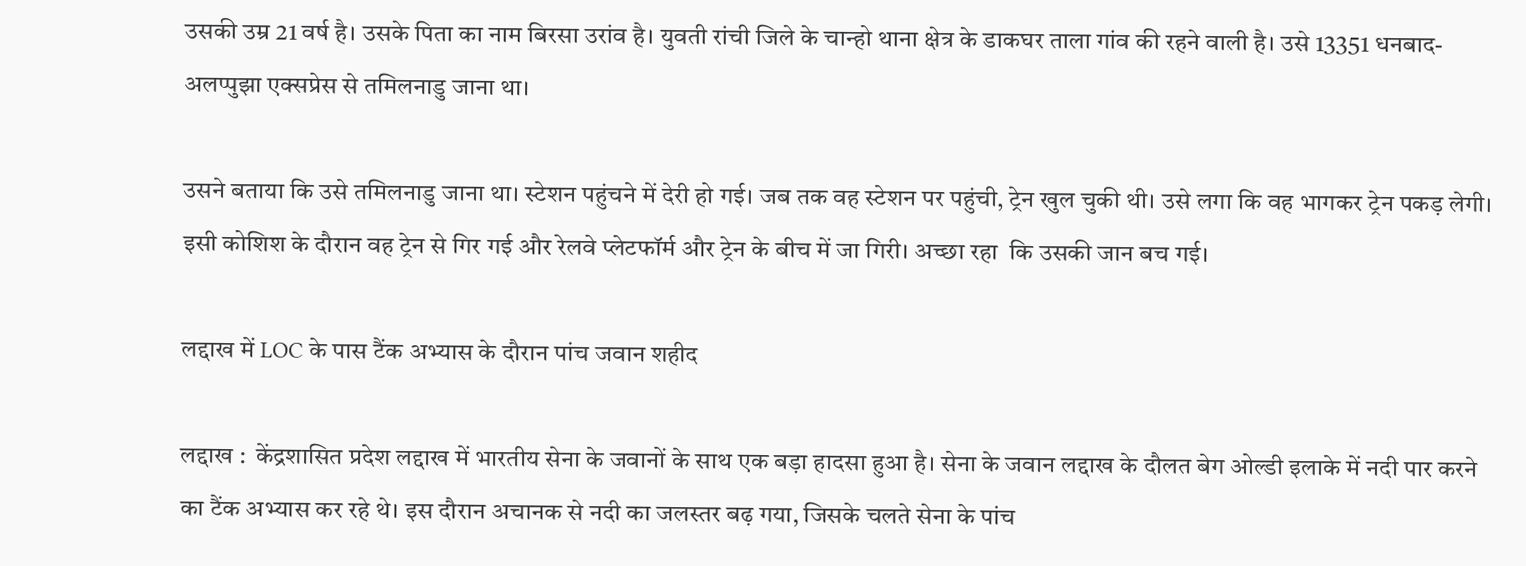उसकी उम्र 21 वर्ष है। उसके पिता का नाम बिरसा उरांव है। युवती रांची जिले के चान्हो थाना क्षेत्र के डाकघर ताला गांव की रहने वाली है। उसे 13351 धनबाद-अलप्पुझा एक्सप्रेस से तमिलनाडु जाना था।

उसने बताया कि उसे तमिलनाडु जाना था। स्टेशन पहुंचने में देरी हो गई। जब तक वह स्टेशन पर पहुंची, ट्रेन खुल चुकी थी। उसे लगा कि वह भागकर ट्रेन पकड़ लेगी। इसी कोशिश के दौरान वह ट्रेन से गिर गई और रेलवे प्लेटफॉर्म और ट्रेन के बीच में जा गिरी। अच्छा रहा  कि उसकी जान बच गई।

लद्दाख में LOC के पास टैंक अभ्यास के दौरान पांच जवान शहीद

लद्दाख :  केंद्रशासित प्रदेश लद्दाख में भारतीय सेना के जवानों के साथ एक बड़ा हादसा हुआ है। सेना के जवान लद्दाख के दौलत बेग ओल्डी इलाके में नदी पार करने का टैंक अभ्यास कर रहे थे। इस दौरान अचानक से नदी का जलस्तर बढ़ गया, जिसके चलते सेना के पांच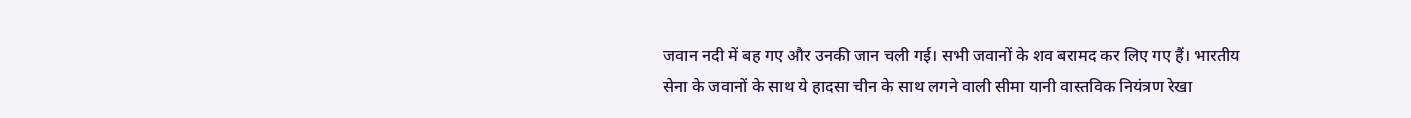जवान नदी में बह गए और उनकी जान चली गई। सभी जवानों के शव बरामद कर लिए गए हैं। भारतीय सेना के जवानों के साथ ये हादसा चीन के साथ लगने वाली सीमा यानी वास्तविक नियंत्रण रेखा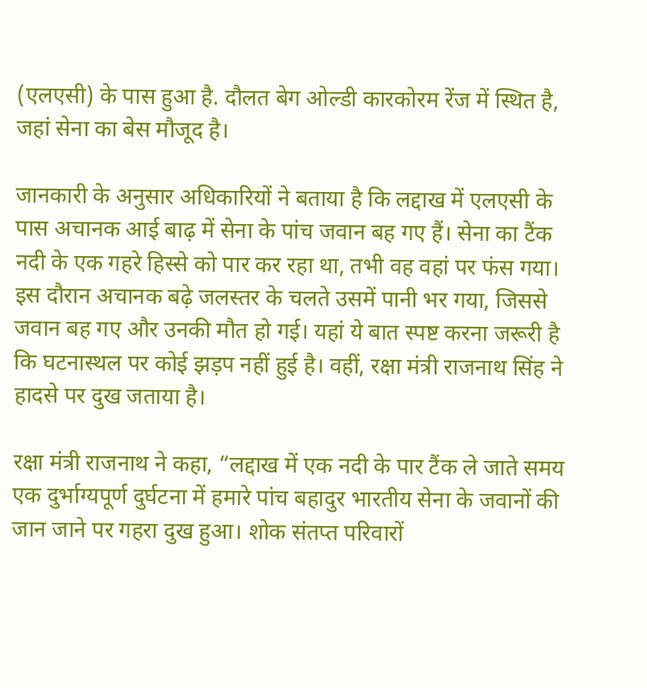(एलएसी) के पास हुआ है. दौलत बेग ओल्डी कारकोरम रेंज में स्थित है, जहां सेना का बेस मौजूद है।

जानकारी के अनुसार अधिकारियों ने बताया है कि लद्दाख में एलएसी के पास अचानक आई बाढ़ में सेना के पांच जवान बह गए हैं। सेना का टैंक नदी के एक गहरे हिस्से को पार कर रहा था, तभी वह वहां पर फंस गया। इस दौरान अचानक बढ़े जलस्तर के चलते उसमें पानी भर गया, जिससे जवान बह गए और उनकी मौत हो गई। यहां ये बात स्पष्ट करना जरूरी है कि घटनास्थल पर कोई झड़प नहीं हुई है। वहीं, रक्षा मंत्री राजनाथ सिंह ने हादसे पर दुख जताया है।

रक्षा मंत्री राजनाथ ने कहा, “लद्दाख में एक नदी के पार टैंक ले जाते समय एक दुर्भाग्यपूर्ण दुर्घटना में हमारे पांच बहादुर भारतीय सेना के जवानों की जान जाने पर गहरा दुख हुआ। शोक संतप्त परिवारों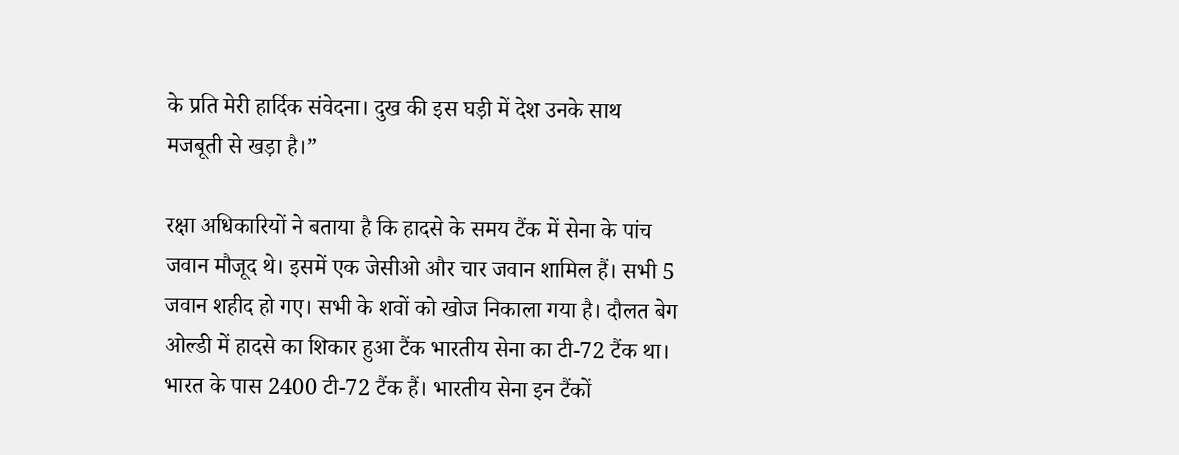के प्रति मेरी हार्दिक संवेदना। दुख की इस घड़ी में देश उनके साथ मजबूती से खड़ा है।”

रक्षा अधिकारियों ने बताया है कि हादसे के समय टैंक में सेना के पांच जवान मौजूद थे। इसमें एक जेसीओ और चार जवान शामिल हैं। सभी 5 जवान शहीद हो गए। सभी के शवों को खोज निकाला गया है। दौलत बेग ओल्डी में हादसे का शिकार हुआ टैंक भारतीय सेना का टी-72 टैंक था। भारत के पास 2400 टी-72 टैंक हैं। भारतीय सेना इन टैंकों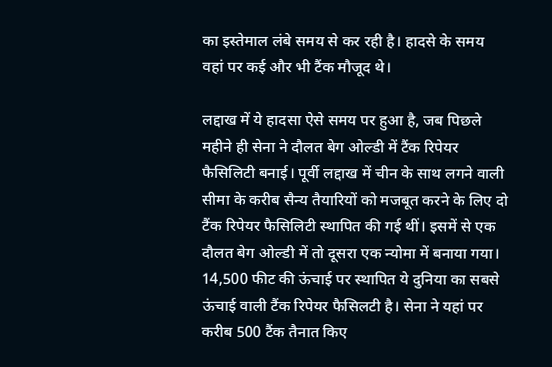का इस्तेमाल लंबे समय से कर रही है। हादसे के समय वहां पर कई और भी टैंक मौजूद थे।

लद्दाख में ये हादसा ऐसे समय पर हुआ है, जब पिछले महीने ही सेना ने दौलत बेग ओल्डी में टैंक रिपेयर फैसिलिटी बनाई। पूर्वी लद्दाख में चीन के साथ लगने वाली सीमा के करीब सैन्य तैयारियों को मजबूत करने के लिए दो टैंक रिपेयर फैसिलिटी स्थापित की गई थीं। इसमें से एक दौलत बेग ओल्डी में तो दूसरा एक न्योमा में बनाया गया। 14,500 फीट की ऊंचाई पर स्थापित ये दुनिया का सबसे ऊंचाई वाली टैंक रिपेयर फैसिलटी है। सेना ने यहां पर करीब 500 टैंक तैनात किए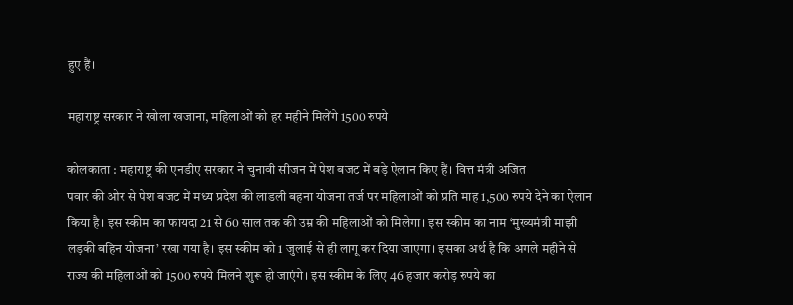हुए हैं।

महाराष्ट्र सरकार ने खोला खजाना, महिलाओं को हर महीने मिलेंगे 1500 रुपये

कोलकाता : महाराष्ट्र की एनडीए सरकार ने चुनावी सीजन में पेश बजट में बड़े ऐलान किए हैं। वित्त मंत्री अजित
पवार की ओर से पेश बजट में मध्य प्रदेश की लाडली बहना योजना तर्ज पर महिलाओं को प्रति माह 1,500 रुपये देने का ऐलान किया है। इस स्कीम का फायदा 21 से 60 साल तक की उम्र की महिलाओं को मिलेगा। इस स्कीम का नाम ‘मुख्यमंत्री माझी लड़की बहिन योजना’ रखा गया है। इस स्कीम को 1 जुलाई से ही लागू कर दिया जाएगा। इसका अर्थ है कि अगले महीने से राज्य की महिलाओं को 1500 रुपये मिलने शुरू हो जाएंगे। इस स्कीम के लिए 46 हजार करोड़ रुपये का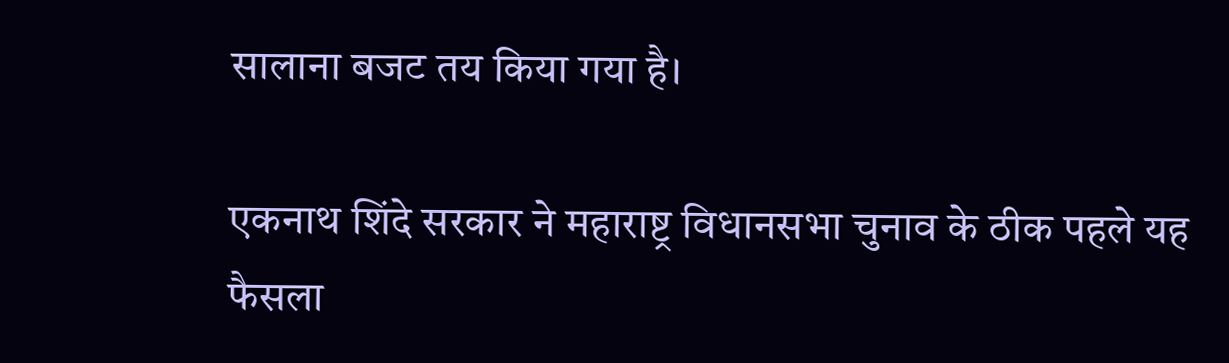सालाना बजट तय किया गया है।

एकनाथ शिंदे सरकार ने महाराष्ट्र विधानसभा चुनाव के ठीक पहले यह फैसला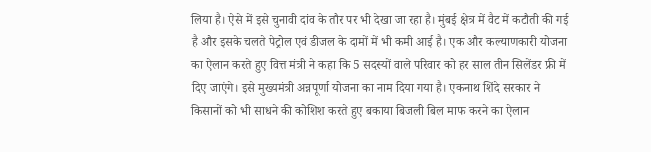लिया है। ऐसे में इसे चुनावी दांव के तौर पर भी देखा जा रहा है। मुंबई क्षेत्र में वैट में कटौती की गई है और इसके चलते पेट्रोल एवं डीजल के दामों में भी कमी आई है। एक और कल्याणकारी योजना का ऐलान करते हुए वित्त मंत्री ने कहा कि 5 सदस्यों वाले परिवार को हर साल तीन सिलेंडर फ्री में दिए जाएंगे। इसे मुख्यमंत्री अन्नपूर्णा योजना का नाम दिया गया है। एकनाथ शिंदे सरकार ने किसानों को भी साधने की कोशिश करते हुए बकाया बिजली बिल माफ करने का ऐलान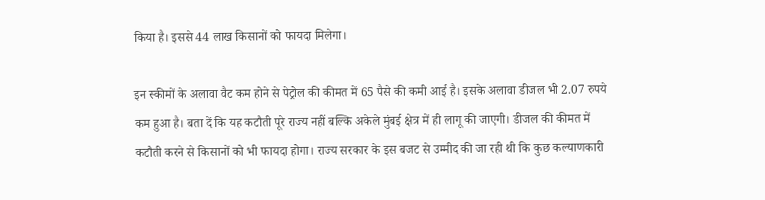किया है। इससे 44 लाख किसानों को फायदा मिलेगा।

इन स्कीमों के अलावा वैट कम होने से पेट्रोल की कीमत में 65 पैसे की कमी आई है। इसके अलावा डीजल भी 2.07 रुपये कम हुआ है। बता दें कि यह कटौती पूरे राज्य नहीं बल्कि अकेले मुंबई क्षेत्र में ही लागू की जाएगी। डीजल की कीमत में कटौती करने से किसानों को भी फायदा होगा। राज्य सरकार के इस बजट से उम्मीद की जा रही थी कि कुछ कल्याणकारी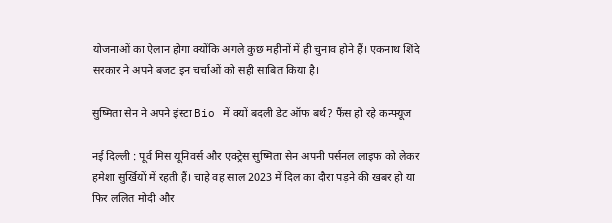योजनाओं का ऐलान होगा क्योंकि अगले कुछ महीनों में ही चुनाव होने हैं। एकनाथ शिंदे सरकार ने अपने बजट इन चर्चाओं को सही साबित किया है।

सुष्मिता सेन ने अपने इंस्टा Bio में क्यों बदली डेट ऑफ बर्थ? फैंस हो रहे कन्फ्यूज

नई दिल्ली : पूर्व मिस यूनिवर्स और एक्ट्रेस सुष्मिता सेन अपनी पर्सनल लाइफ को लेकर हमेशा सुर्खियों में रहती हैं। चाहे वह साल 2023 में दिल का दौरा पड़ने की खबर हो या फिर ललित मोदी और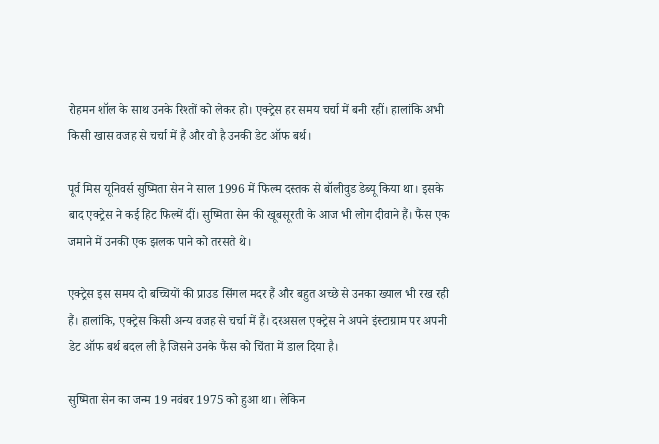रोहमन शॉल के साथ उनके रिश्तों को लेकर हो। एक्ट्रेस हर समय चर्चा में बनी रहीं। हालांकि अभी किसी खास वजह से चर्चा में हैं और वो है उनकी डेट ऑफ बर्थ।

पूर्व मिस यूनिवर्स सुष्मिता सेन ने साल 1996 में फिल्म दस्तक से बॉलीवुड डेब्यू किया था। इसके बाद एक्ट्रेस ने कई हिट फिल्में दीं। सुष्मिता सेन की खूबसूरती के आज भी लोग दीवाने हैं। फैंस एक जमाने में उनकी एक झलक पाने को तरसते थे।

एक्ट्रेस इस समय दो बच्चियों की प्राउड सिंगल मदर हैं और बहुत अच्छे से उनका ख्याल भी रख रही हैं। हालांकि, एक्ट्रेस किसी अन्य वजह से चर्चा में हैं। दरअसल एक्ट्रेस ने अपने इंस्टाग्राम पर अपनी डेट ऑफ बर्थ बदल ली है जिसने उनके फैंस को चिंता में डाल दिया है।

सुष्मिता सेन का जन्म 19 नवंबर 1975 को हुआ था। लेकिन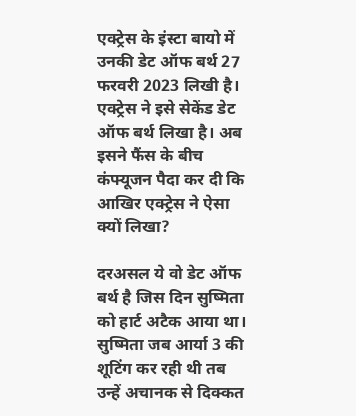एक्ट्रेस के इंस्टा बायो में उनकी डेट ऑफ बर्थ 27 फरवरी 2023 लिखी है। एक्ट्रेस ने इसे सेकेंड डेट ऑफ बर्थ लिखा है। अब इसने फैंस के बीच कंफ्यूजन पैदा कर दी कि आखिर एक्ट्रेस ने ऐसा क्यों लिखा?

दरअसल ये वो डेट ऑफ बर्थ है जिस दिन सुष्मिता को हार्ट अटैक आया था। सुष्मिता जब आर्या 3 की शूटिंग कर रही थी तब उन्हें अचानक से दिक्कत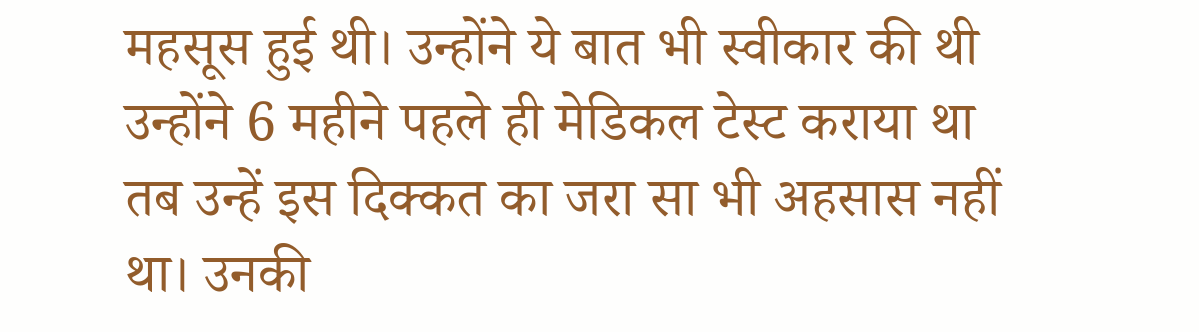महसूस हुई थी। उन्होंने ये बात भी स्वीकार की थी उन्होंने 6 महीने पहले ही मेडिकल टेस्ट कराया था तब उन्हें इस दिक्कत का जरा सा भी अहसास नहीं था। उनकी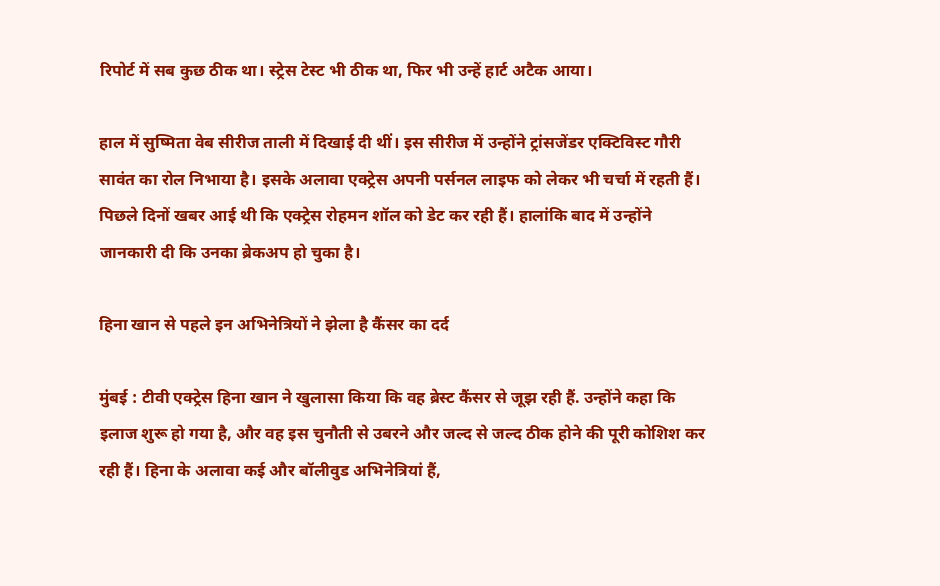रिपोर्ट में सब कुछ ठीक था। स्ट्रेस टेस्ट भी ठीक था, फिर भी उन्हें हार्ट अटैक आया।

हाल में सुष्मिता वेब सीरीज ताली में दिखाई दी थीं। इस सीरीज में उन्होंने ट्रांसजेंडर एक्टिविस्ट गौरी सावंत का रोल निभाया है। इसके अलावा एक्ट्रेस अपनी पर्सनल लाइफ को लेकर भी चर्चा में रहती हैं। पिछले दिनों खबर आई थी कि एक्ट्रेस रोहमन शॉल को डेट कर रही हैं। हालांकि बाद में उन्होंने जानकारी दी कि उनका ब्रेकअप हो चुका है।

हिना खान से पहले इन अभिनेत्रियों ने झेला है कैंसर का दर्द

मुंबई : टीवी एक्ट्रेस हिना खान ने खुलासा किया कि वह ब्रेस्ट कैंसर से जूझ रही हैं. उन्होंने कहा कि इलाज शुरू हो गया है, और वह इस चुनौती से उबरने और जल्द से जल्द ठीक होने की पूरी कोशिश कर रही हैं। हिना के अलावा कई और बॉलीवुड अभिनेत्रियां हैं,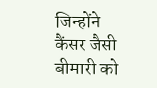जिन्होंने कैंसर जैसी बीमारी को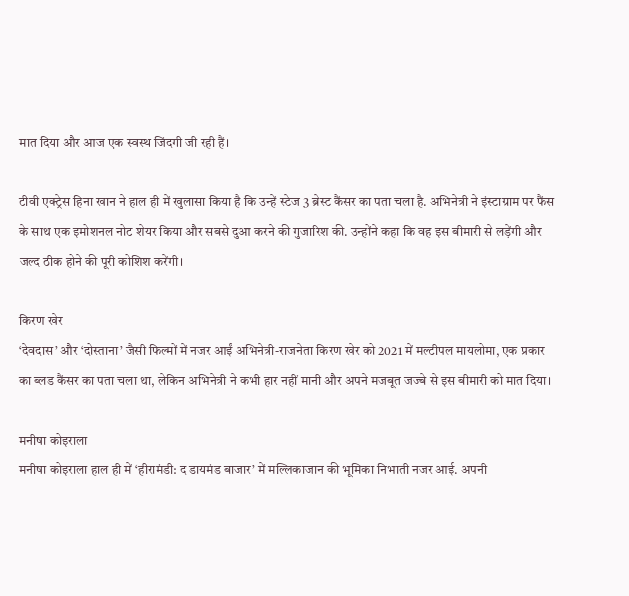मात दिया और आज एक स्वस्थ जिंदगी जी रही हैं।

टीवी एक्ट्रेस हिना खान ने हाल ही में खुलासा किया है कि उन्हें स्टेज 3 ब्रेस्ट कैंसर का पता चला है. अभिनेत्री ने इंस्टाग्राम पर फैंस के साथ एक इमोशनल नोट शेयर किया और सबसे दुआ करने की गुजारिश की. उन्होंने कहा कि वह इस बीमारी से लड़ेंगी और जल्द ठीक होने की पूरी कोशिश करेंगी।

किरण खेर
‘देवदास’ और ‘दोस्ताना’ जैसी फिल्मों में नजर आईं अभिनेत्री-राजनेता किरण खेर को 2021 में मल्टीपल मायलोमा, एक प्रकार का ब्लड कैंसर का पता चला था, लेकिन अभिनेत्री ने कभी हार नहीं मानी और अपने मजबूत जज्बे से इस बीमारी को मात दिया।

मनीषा कोइराला
मनीषा कोइराला हाल ही में ‘हीरामंडी: द डायमंड बाजार’ में मल्लिकाजान की भूमिका निभाती नजर आई. अपनी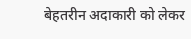बेहतरीन अदाकारी को लेकर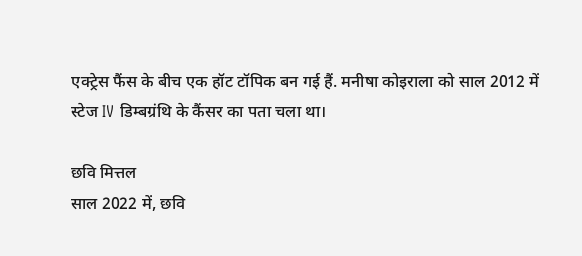एक्ट्रेस फैंस के बीच एक हॉट टॉपिक बन गई हैं. मनीषा कोइराला को साल 2012 में स्टेज IV डिम्बग्रंथि के कैंसर का पता चला था।

छवि मित्तल
साल 2022 में, छवि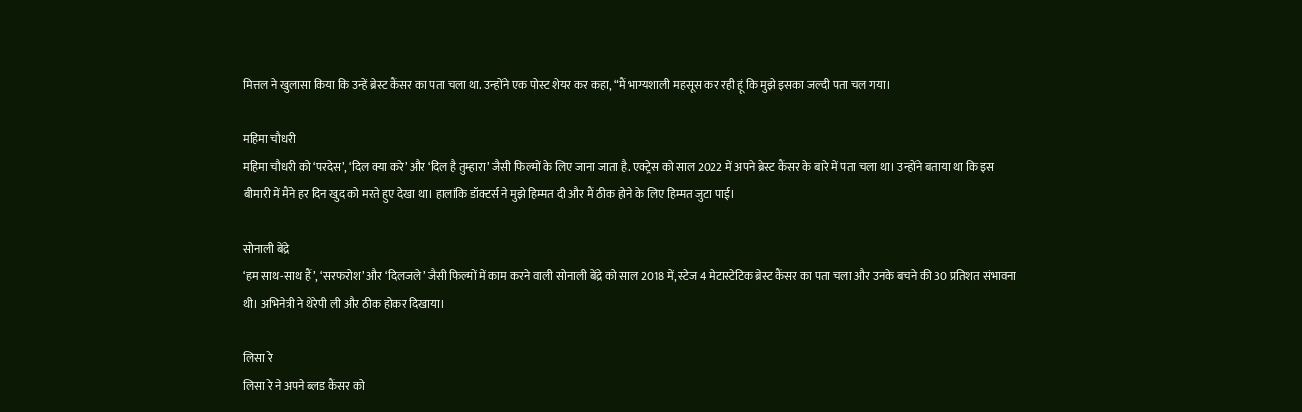मित्तल ने खुलासा किया कि उन्हें ब्रेस्ट कैंसर का पता चला था. उन्होंने एक पोस्ट शेयर कर कहा, “मैं भाग्यशाली महसूस कर रही हूं कि मुझे इसका जल्दी पता चल गया।

महिमा चौधरी
महिमा चौधरी को ‘परदेस’, ‘दिल क्या करे’ और ‘दिल है तुम्हारा’ जैसी फिल्मों के लिए जाना जाता है. एक्ट्रेस को साल 2022 में अपने ब्रेस्ट कैंसर के बारे में पता चला था। उन्होंने बताया था कि इस बीमारी में मैंने हर दिन खुद को मरते हुए देखा था। हालांकि डॉक्टर्स ने मुझे हिम्मत दी और मैं ठीक होने के लिए हिम्मत जुटा पाई।

सोनाली बेंद्रे
‘हम साथ-साथ हैं’, ‘सरफरोश’ और ‘दिलजले’ जैसी फिल्मों में काम करने वाली सोनाली बेंद्रे को साल 2018 में, स्टेज 4 मेटास्टेटिक ब्रेस्ट कैंसर का पता चला और उनके बचने की 30 प्रतिशत संभावना थी। अभिनेत्री ने थेरेपी ली और ठीक होकर दिखाया।

लिसा रे
लिसा रे ने अपने ब्लड कैंसर को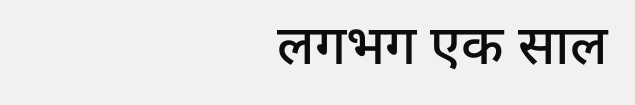लगभग एक साल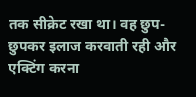तक सीक्रेट रखा था। वह छुप-छुपकर इलाज करवाती रही और एक्टिंग करना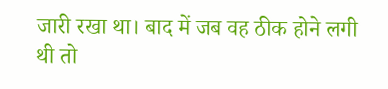जारी रखा था। बाद में जब वह ठीक होने लगी थी तो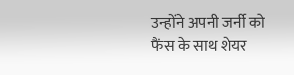उन्होंने अपनी जर्नी को फैंस के साथ शेयर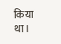किया था।